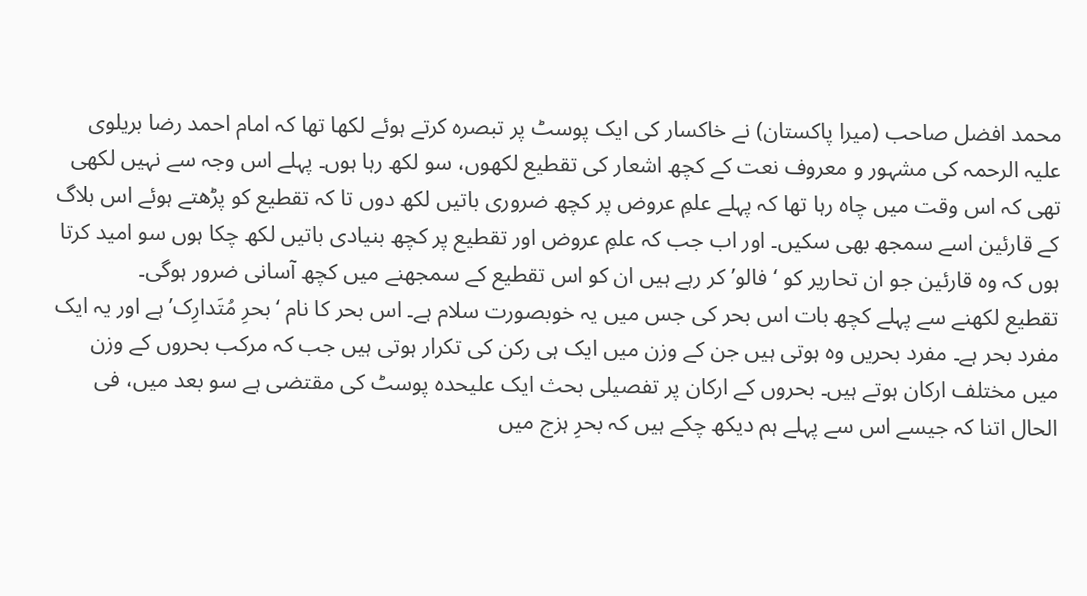محمد افضل صاحب (میرا پاکستان) نے خاکسار کی ایک پوسٹ پر تبصرہ کرتے ہوئے لکھا تھا کہ امام احمد رضا بریلوی علیہ الرحمہ کی مشہور و معروف نعت کے کچھ اشعار کی تقطیع لکھوں، سو لکھ رہا ہوں۔ پہلے اس وجہ سے نہیں لکھی تھی کہ اس وقت میں چاہ رہا تھا کہ پہلے علمِ عروض پر کچھ ضروری باتیں لکھ دوں تا کہ تقطیع کو پڑھتے ہوئے اس بلاگ کے قارئین اسے سمجھ بھی سکیں۔ اور اب جب کہ علمِ عروض اور تقطیع پر کچھ بنیادی باتیں لکھ چکا ہوں سو امید کرتا ہوں کہ وہ قارئین جو ان تحاریر کو ‘فالو’ کر رہے ہیں ان کو اس تقطیع کے سمجھنے میں کچھ آسانی ضرور ہوگی۔
تقطیع لکھنے سے پہلے کچھ بات اس بحر کی جس میں یہ خوبصورت سلام ہے۔ اس بحر کا نام ‘بحرِ مُتَدارِک’ ہے اور یہ ایک مفرد بحر ہے۔ مفرد بحریں وہ ہوتی ہیں جن کے وزن میں ایک ہی رکن کی تکرار ہوتی ہیں جب کہ مرکب بحروں کے وزن میں مختلف ارکان ہوتے ہیں۔ بحروں کے ارکان پر تفصیلی بحث ایک علیحدہ پوسٹ کی مقتضی ہے سو بعد میں، فی الحال اتنا کہ جیسے اس سے پہلے ہم دیکھ چکے ہیں کہ بحرِ ہزج میں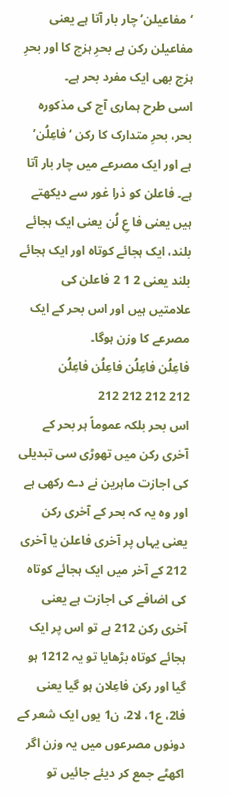‘مفاعیلن’ چار بار آتا ہے یعنی مفاعیلن رکن ہے بحرِ ہزج کا اور بحرِ ہزج بھی ایک مفرد بحر ہے۔
اسی طرح ہماری آج کی مذکورہ بحر، بحرِ متدارک کا رکن ‘فاعِلُن’ ہے اور ایک مصرعے میں چار بار آتا ہے۔ فاعلن کو ذرا غور سے دیکھتے ہیں یعنی فا عِ لُن یعنی ایک ہجائے بلند، ایک ہجائے کوتاہ اور ایک ہجائے بلند یعنی 2 1 2 فاعلن کی علامتیں ہیں اور اس بحر کے ایک مصرعے کا وزن ہوگا۔
فاعِلُن فاعِلُن فاعِلُن فاعِلُن
212 212 212 212
اس بحر بلکہ عموماً ہر بحر کے آخری رکن میں تھوڑی سی تبدیلی کی اجازت ماہرین نے دے رکھی ہے اور وہ یہ کہ بحر کے آخری رکن یعنی یہاں پر آخری فاعلن یا آخری 212 کے آخر میں ایک ہجائے کوتاہ کی اضافے کی اجازت ہے یعنی آخری رکن 212 ہے تو اس پر ایک ہجائے کوتاہ بڑھایا تو یہ 1212 ہو گیا اور رکن فاعِلان ہو گیا یعنی فا2، ع1، لا2، ن1 یوں ایک شعر کے دونوں مصرعوں میں یہ وزن اگر اکھٹے جمع کر دیئے جائیں تو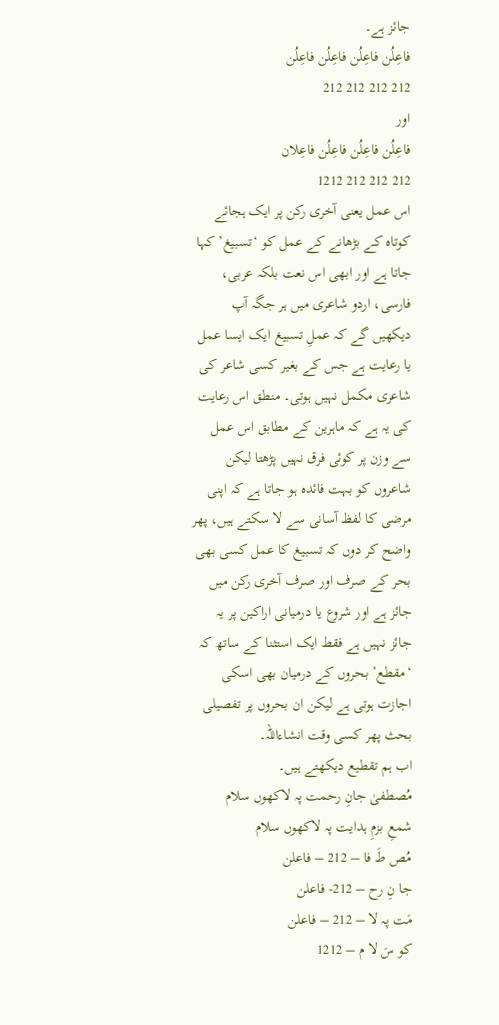جائز ہے۔
فاعِلُن فاعِلُن فاعِلُن فاعِلُن
212 212 212 212
اور
فاعِلُن فاعِلُن فاعِلُن فاعِلان
212 212 212 1212
اس عمل یعنی آخری رکن پر ایک ہجائے کوتاہ کے بڑھانے کے عمل کو ‘تسبیغ’ کہا جاتا ہے اور ابھی اس نعت بلکہ عربی، فارسی، اردو شاعری میں ہر جگہ آپ دیکھیں گے کہ عملِ تسبیغ ایک ایسا عمل یا رعایت ہے جس کے بغیر کسی شاعر کی شاعری مکمل نہیں ہوتی۔ منطق اس رعایت کی یہ ہے کہ ماہرین کے مطابق اس عمل سے وزن پر کوئی فرق نہیں پڑھتا لیکن شاعروں کو بہت فائدہ ہو جاتا ہے کہ اپنی مرضی کا لفظ آسانی سے لا سکتے ہیں، پھر واضح کر دوں کہ تسبیغ کا عمل کسی بھی بحر کے صرف اور صرف آخری رکن میں جائز ہے اور شروع یا درمیانی اراکین پر یہ جائز نہیں ہے فقط ایک استثنا کے ساتھ کہ ‘مقطع’ بحروں کے درمیان بھی اسکی اجازت ہوتی ہے لیکن ان بحروں پر تفصیلی بحث پھر کسی وقت انشاءاللہ۔
اب ہم تقطیع دیکھتے ہیں۔
مُصطفیٰ جانِ رحمت پہ لاکھوں سلام
شمعِ بزمِ ہدایت پہ لاکھوں سلام
مُص طَ فا – 212 – فاعلن
جا نِ رح – 212- فاعلن
مَت پہ لا – 212 – فاعلن
کو سَ لا م – 1212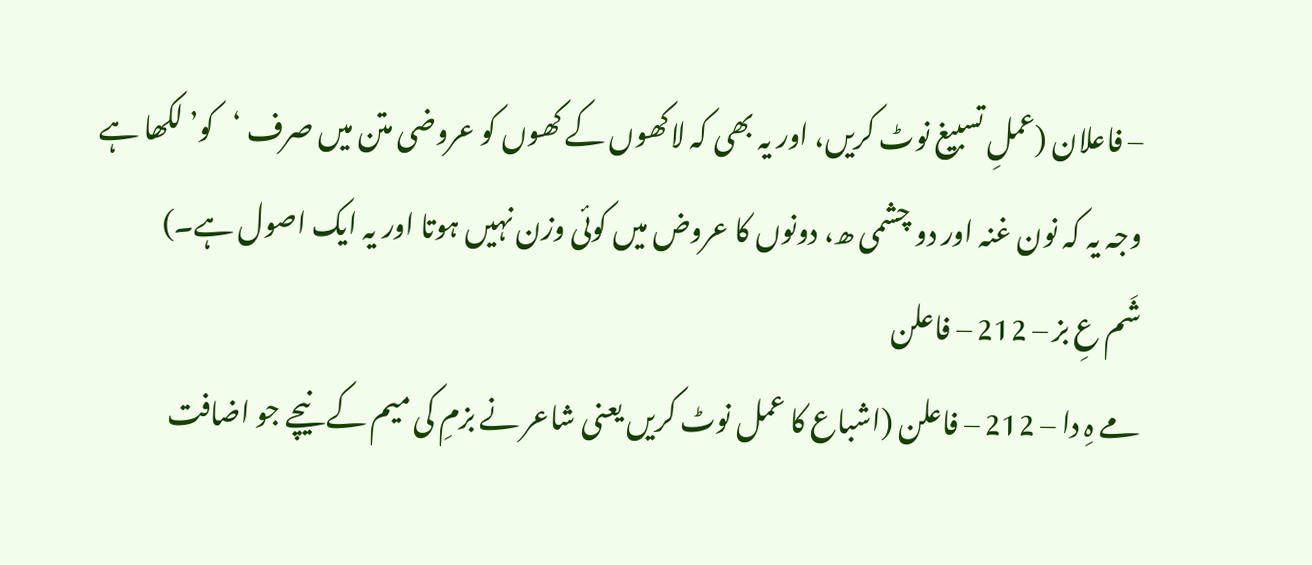– فاعلان (عملِ تسبیغ نوٹ کریں، اور یہ بھی کہ لاکھوں کے کھوں کو عروضی متن میں صرف ‘کو’ لکھا ہے وجہ یہ کہ نون غنہ اور دو چشمی ھ، دونوں کا عروض میں کوئی وزن نہیں ہوتا اور یہ ایک اصول ہے۔)
شَم عِ بز – 212 – فاعلن
مے ہِ دا – 212 – فاعلن (اشباع کا عمل نوٹ کریں یعنی شاعر نے بزمِ کی میم کے نیچے جو اضافت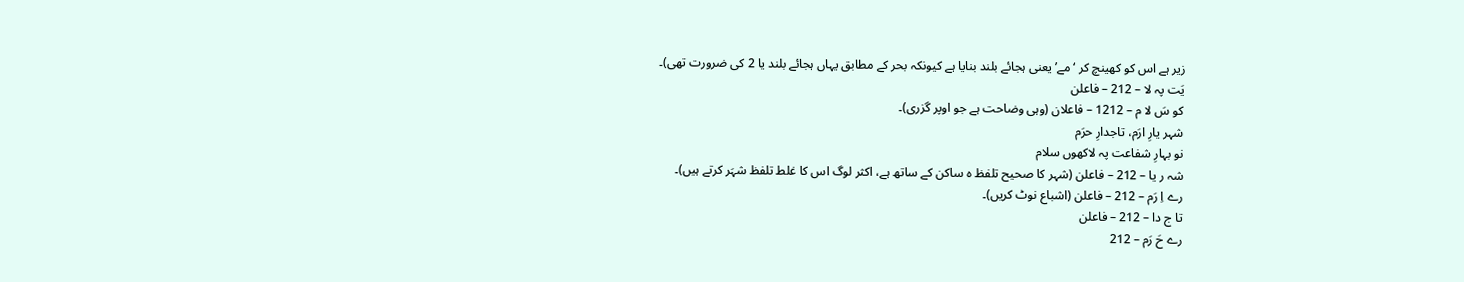زیر ہے اس کو کھینچ کر ‘مے’ یعنی ہجائے بلند بنایا ہے کیونکہ بحر کے مطابق یہاں ہجائے بلند یا 2 کی ضرورت تھی)۔
یَت پہ لا – 212 – فاعلن
کو سَ لا م – 1212 – فاعلان (وہی وضاحت ہے جو اوپر گزری)۔
شہر یارِ ارَم، تاجدارِ حرَم
نو بہارِ شفاعت پہ لاکھوں سلام
شہ ر یا – 212 – فاعلن (شہر کا صحیح تلفظ ہ ساکن کے ساتھ ہے، اکثر لوگ اس کا غلط تلفظ شہَر کرتے ہیں)۔
رے اِ رَم – 212 – فاعلن (اشباع نوٹ کریں)۔
تا ج دا – 212 – فاعلن
رے حَ رَم – 212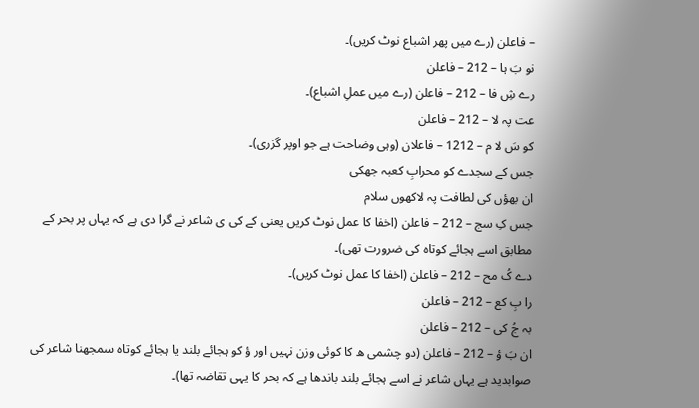– فاعلن (رے میں پھر اشباع نوٹ کریں)۔
نو بَ ہا – 212 – فاعلن
رے شِ فا – 212 – فاعلن (رے میں عملِ اشباع)۔
عت پہ لا – 212 – فاعلن
کو سَ لا م – 1212 – فاعلان (وہی وضاحت ہے جو اوپر گزری)۔
جس کے سجدے کو محرابِ کعبہ جھکی
ان بھؤں کی لطافت پہ لاکھوں سلام
جس کِ سج – 212 – فاعلن (اخفا کا عمل نوٹ کریں یعنی کے کی ی شاعر نے گرا دی ہے کہ یہاں پر بحر کے مطابق اسے ہجائے کوتاہ کی ضرورت تھی)۔
دے کُ مح – 212 – فاعلن (اخفا کا عمل نوٹ کریں)۔
را بِ کع – 212 – فاعلن
بہ جُ کی – 212 – فاعلن
ان بَ ؤ – 212 – فاعلن (دو چشمی ھ کا کوئی وزن نہیں اور ؤ کو ہجائے بلند یا ہجائے کوتاہ سمجھنا شاعر کی صوابدید ہے یہاں شاعر نے اسے ہجائے بلند باندھا ہے کہ بحر کا یہی تقاضہ تھا)۔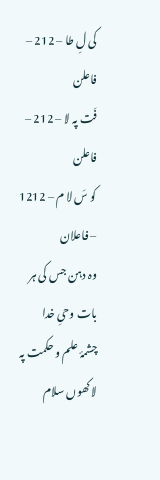کی لِ طا – 212 – فاعلن
فَت پہ لا – 212 – فاعلن
کو سَ لا م – 1212 – فاعلان
وہ دہن جس کی ہر بات وحیِ خدا
چشمۂ علم و حکمت پہ لاکھوں سلام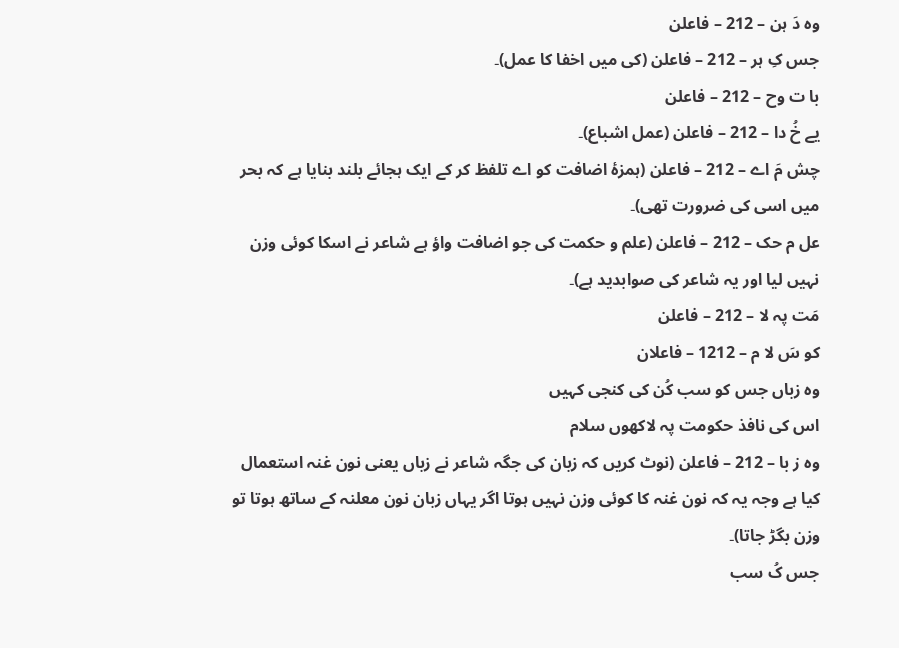وہ دَ ہن – 212 – فاعلن
جس کِ ہر – 212 – فاعلن (کی میں اخفا کا عمل)۔
با ت وح – 212 – فاعلن
یے خُ دا – 212 – فاعلن (عمل اشباع)۔
چش مَ اے – 212 – فاعلن (ہمزۂ اضافت کو اے تلفظ کر کے ایک ہجائے بلند بنایا ہے کہ بحر میں اسی کی ضرورت تھی)۔
عل م حک – 212 – فاعلن (علم و حکمت کی جو اضافت واؤ ہے شاعر نے اسکا کوئی وزن نہیں لیا اور یہ شاعر کی صوابدید ہے)۔
مَت پہ لا – 212 – فاعلن
کو سَ لا م – 1212 – فاعلان
وہ زباں جس کو سب کُن کی کنجی کہیں
اس کی نافذ حکومت پہ لاکھوں سلام
وہ ز با – 212 – فاعلن (نوٹ کریں کہ زبان کی جگہ شاعر نے زباں یعنی نون غنہ استعمال کیا ہے وجہ یہ کہ نون غنہ کا کوئی وزن نہیں ہوتا اگر یہاں زبان نون معلنہ کے ساتھ ہوتا تو وزن بگڑ جاتا)۔
جس کُ سب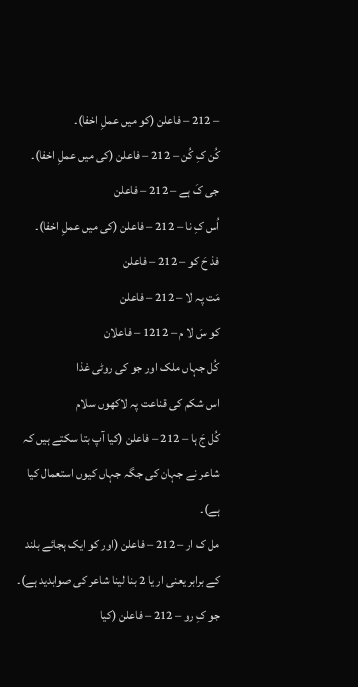– 212 – فاعلن (کو میں عملِ اخفا)۔
کُن کِ کُن – 212 – فاعلن (کی میں عملِ اخفا)۔
جی کَ ہے – 212 – فاعلن
اُس کِ نا – 212 – فاعلن (کی میں عملِ اخفا)۔
فذ حَ کو – 212 – فاعلن
مَت پہ لا – 212 – فاعلن
کو سَ لا م – 1212 – فاعلان
کُل جہاں ملک اور جو کی روٹی غذا
اس شکم کی قناعت پہ لاکھوں سلام
کُل جَ ہا – 212 – فاعلن (کیا آپ بتا سکتے ہیں کہ شاعر نے جہان کی جگہ جہاں کیوں استعمال کیا ہے)۔
مل ک ار – 212 – فاعلن (اور کو ایک ہجائے بلند کے برابر یعنی ار یا 2 بنا لینا شاعر کی صوابدید ہے)۔
جو کِ رو – 212 – فاعلن (کیا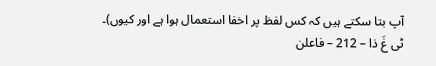آپ بتا سکتے ہیں کہ کس لفظ پر اخفا استعمال ہوا ہے اور کیوں)۔
ٹی غَ ذا – 212 – فاعلن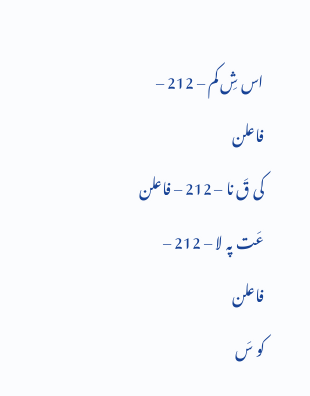اس شِ کم – 212 – فاعلن
کی قَ نا – 212 – فاعلن
عَت پہ لا – 212 – فاعلن
کو سَ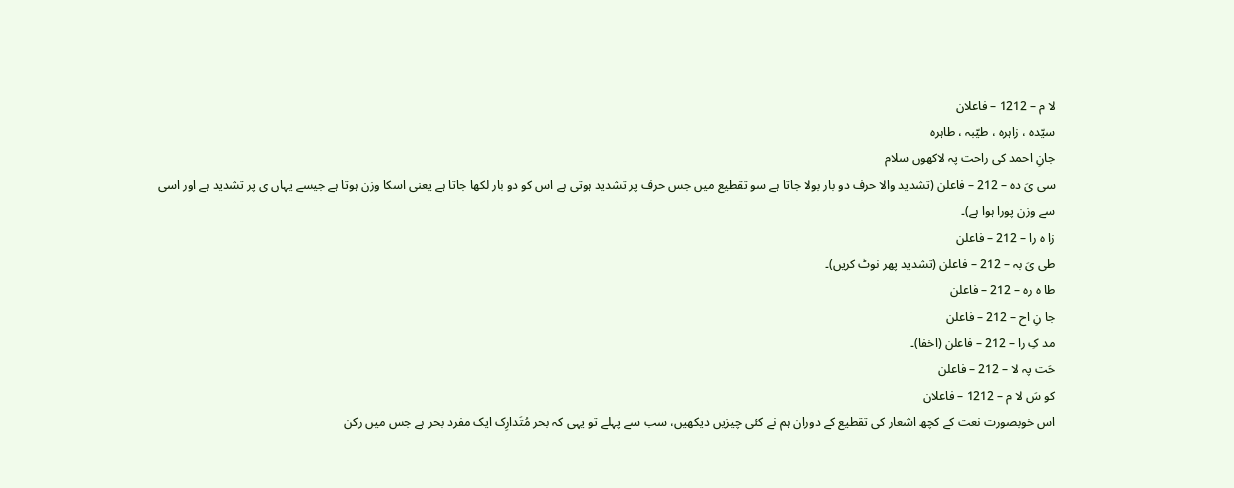لا م – 1212 – فاعلان
سیّدہ ، زاہرہ ، طیّبہ ، طاہرہ
جانِ احمد کی راحت پہ لاکھوں سلام
سی یَ دہ – 212 – فاعلن (تشدید والا حرف دو بار بولا جاتا ہے سو تقطیع میں جس حرف پر تشدید ہوتی ہے اس کو دو بار لکھا جاتا ہے یعنی اسکا وزن ہوتا ہے جیسے یہاں ی پر تشدید ہے اور اسی سے وزن پورا ہوا ہے)۔
زا ہ را – 212 – فاعلن
طی یَ بہ – 212 – فاعلن (تشدید پھر نوٹ کریں)۔
طا ہ رہ – 212 – فاعلن
جا نِ اح – 212 – فاعلن
مد کِ را – 212 – فاعلن (اخفا)۔
حَت پہ لا – 212 – فاعلن
کو سَ لا م – 1212 – فاعلان
اس خوبصورت نعت کے کچھ اشعار کی تقطیع کے دوران ہم نے کئی چیزیں دیکھیں، سب سے پہلے تو یہی کہ بحر مُتَدارِک ایک مفرد بحر ہے جس میں رکن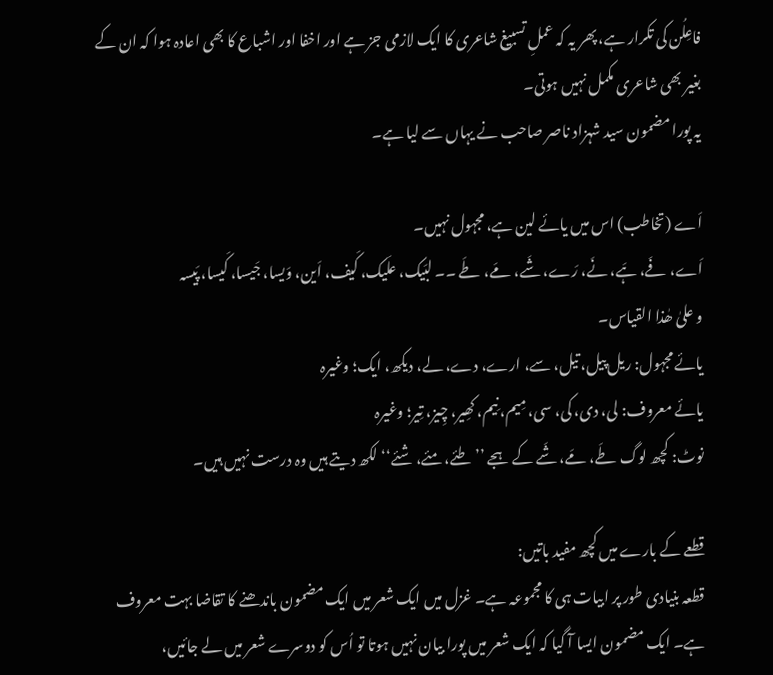فاعِلُن کی تکرار ہے، پھر یہ کہ عملِ تسبیغ شاعری کا ایک لازمی جز ہے اور اخفا اور اشباع کا بھی اعادہ ہوا کہ ان کے بغیر بھی شاعری مکمل نہیں ہوتی۔
یہ پورا مضمون سید شہزاد ناصر صاحب نے یہاں سے لیا ہے۔

اَے (تخاطب) اس میں یائے لین ہے، مجہول نہیں۔
اَے، فَے، ہَے، نَے، رَے، شَے، مَے، طَے ۔۔ لبَیک، علَیک، کَیف، اَین، وَیسا، جَیسا، کَیسا، پَیسہ
و علیٰ ھٰذا القیاس۔
یائے مجہول: ریل پیل، تیل، سے، ارے، دے، لے، دیکھ، ایک؛ وغیرہ
یائے معروف: لی، دی، کی، سی، مِیم، نِیم، کھِیر، چِیز، تِیر؛ وغیرہ
نوٹ: کچھ لوگ طَے، مَے، شَے کے ہجے ’’طئے، مئے، شئے‘‘ لکھ دیتے ہیں وہ درست نہیں ہیں۔

قطعے کے بارے میں کچھ مفید باتیں:
قطعہ بنیادی طور پر ابیات ہی کا مجموعہ ہے۔ غزل میں ایک شعر میں ایک مضمون باندھنے کا تقاضا بہت معروف ہے۔ ایک مضمون ایسا آ گیا کہ ایک شعر میں پورا بیان نہیں ہوتا تو اُس کو دوسرے شعر میں لے جائیں،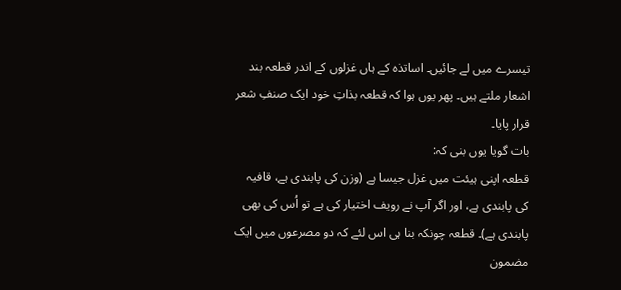تیسرے میں لے جائیں۔ اساتذہ کے ہاں غزلوں کے اندر قطعہ بند اشعار ملتے ہیں۔ پھر یوں ہوا کہ قطعہ بذاتِ خود ایک صنفِ شعر قرار پایا۔
بات گویا یوں بنی کہ:
قطعہ اپنی ہیئت میں غزل جیسا ہے (وزن کی پابندی ہے، قافیہ کی پابندی ہے، اور اگر آپ نے رویف اختیار کی ہے تو اُس کی بھی پابندی ہے)۔ قطعہ چونکہ بنا ہی اس لئے کہ دو مصرعوں میں ایک مضمون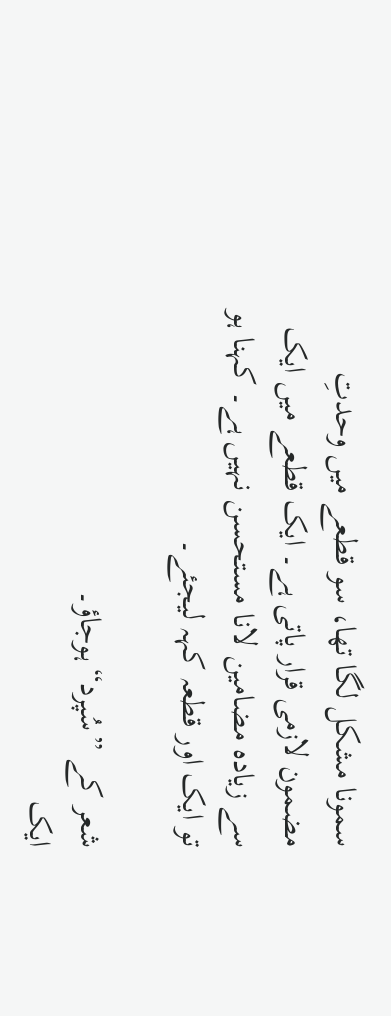سمونا مشکل لگا تھا، سو قطعے میں وحدتِ مضمون لازمی قرار پاتی ہے۔ ایک قطعے میں ایک سے زیادہ مضامین لانا مستحسن نہیں ہے۔ کہنا ہو تو ایک اور قطعہ کہہ لیجئے۔

شعر کے ”سُپرد“ ہوجاؤ۔
ایک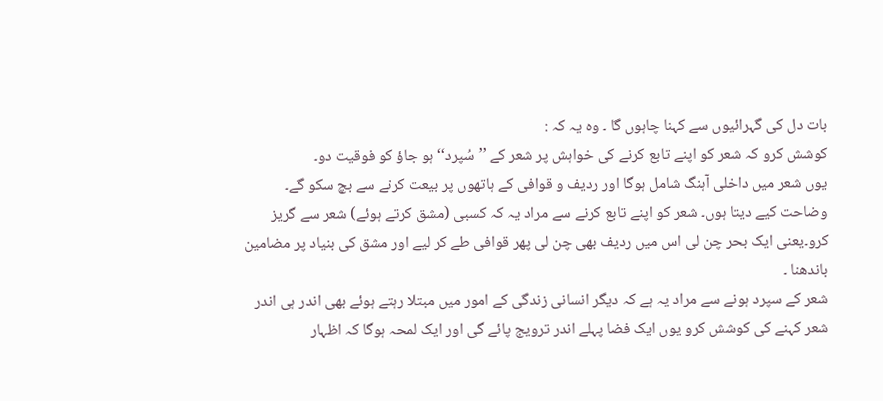بات دل کی گہرائیوں سے کہنا چاہوں گا ۔ وہ یہ کہ :
کوشش کرو کہ شعر کو اپنے تابع کرنے کی خواہش پر شعر کے ’’سُپرد‘‘ ہو جاؤ کو فوقیت دو۔
یوں شعر میں داخلی آہنگ شامل ہوگا اور ردیف و قوافی کے ہاتھوں پر بیعت کرنے سے بچ سکو گے۔
وضاحت کیے دیتا ہوں۔ شعر کو اپنے تابع کرنے سے مراد یہ کہ کسبی (مشق کرتے ہوئے) شعر سے گریز کرو۔یعنی ایک بحر چن لی اس میں ردیف بھی چن لی پھر قوافی طے کر لیے اور مشق کی بنیاد پر مضامین باندھنا ۔
شعر کے سپرد ہونے سے مراد یہ ہے کہ دیگر انسانی زندگی کے امور میں مبتلا رہتے ہوئے بھی اندر ہی اندر شعر کہنے کی کوشش کرو یوں ایک فضا پہلے اندر ترویج پائے گی اور ایک لمحہ ہوگا کہ اظہار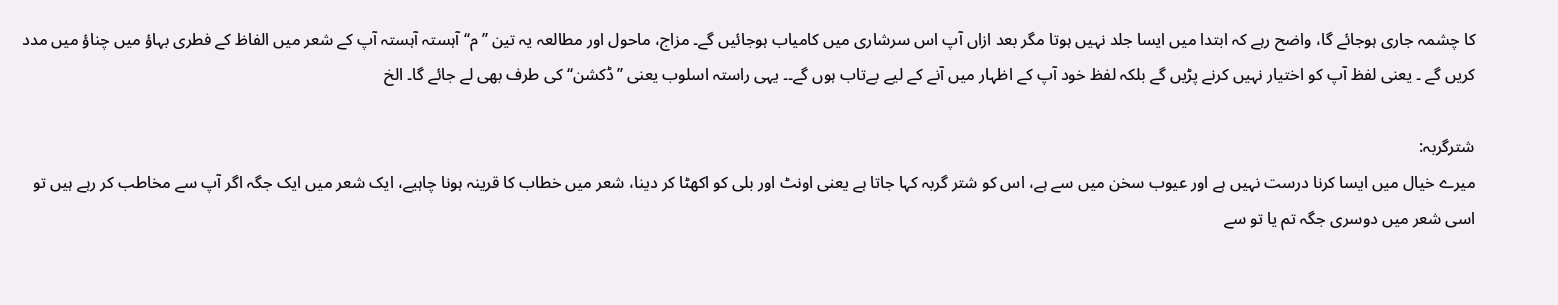کا چشمہ جاری ہوجائے گا، واضح رہے کہ ابتدا میں ایسا جلد نہیں ہوتا مگر بعد ازاں آپ اس سرشاری میں کامیاب ہوجائیں گے۔ مزاج، ماحول اور مطالعہ یہ تین ’’م‘‘ آہستہ آہستہ آپ کے شعر میں الفاظ کے فطری بہاؤ میں چناؤ میں مدد کریں گے ۔ یعنی لفظ آپ کو اختیار نہیں کرنے پڑیں گے بلکہ لفظ خود آپ کے اظہار میں آنے کے لیے بےتاب ہوں گے۔۔ یہی راستہ اسلوب یعنی ’’ڈکشن‘‘ کی طرف بھی لے جائے گا۔ الخ

شترگربہ:
میرے خیال میں ایسا کرنا درست نہیں ہے اور عیوب سخن میں سے ہے، اس کو شتر گربہ کہا جاتا ہے یعنی اونٹ اور بلی کو اکھٹا کر دینا، شعر میں خطاب کا قرینہ ہونا چاہیے، ایک شعر میں ایک جگہ اگر آپ سے مخاطب کر رہے ہیں تو اسی شعر میں دوسری جگہ تم یا تو سے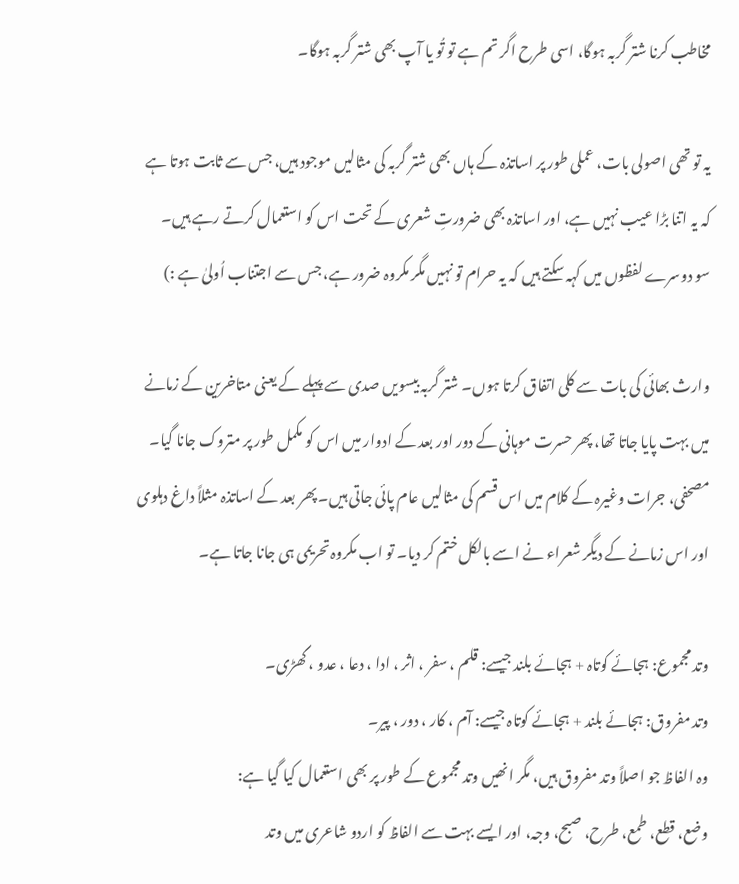مخاطب کرنا شتر گربہ ہوگا، اسی طرح اگر تم ہے تو تُو یا آپ بھی شتر گربہ ہوگا۔

یہ تو تھی اصولی بات، عملی طور پر اساتذہ کے ہاں بھی شتر گربہ کی مثالیں موجود ہیں، جس سے ثابت ہوتا ہے کہ یہ اتنا بڑا عیب نہیں ہے، اور اساتذہ بھی ضرورتِ شعری کے تحت اس کو استعمال کرتے رہے ہیں۔
سو دوسرے لفظوں میں کہہ سکتے ہیں کہ یہ حرام تو نہیں مگر مکروہ ضرور ہے، جس سے اجتناب اُولیٰ ہے :)

وارث بھائی کی بات سے کلی اتفاق کرتا ہوں۔ شتر گربہ بیسویں صدی سے پہلے کے یعنی متاخرین کے زمانے میں بہت پایا جاتا تھا، پھر حسرت موہانی کے دور اور بعد کے ادوار میں اس کو مکمل طور پر متروک جانا گیا۔ مصحفی، جرات وغیرہ کے کلام میں اس قسم کی مثالیں عام پائی جاتی ہیں۔ پھر بعد کے اساتذہ مثلاً داغ دہلوی اور اس زمانے کے دیگر شعراء نے اسے بالکل ختم کر دیا۔ تو اب مکروہ تحریمی ہی جانا جاتا ہے۔

وتد مجموع: ہجائے کوتاہ + ہجائے بلند جیسے: قلم ، سفر ، اثر ، ادا ، دعا ، عدو ، گھڑی۔
وتد مفروق: ہجائے بلند + ہجائے کوتاہ جیسے: آم ، کار ، دور ، پیر۔
وہ الفاظ جو اصلاً وتد مفروق ہیں، مگر انھیں وتد مجموع کے طور پر بھی استعمال کیا گیا ہے:
وضع، قطع، طمع، طرح، صبح، وجہ، اور ایسے بہت سے الفاظ کو اردو شاعری میں وتد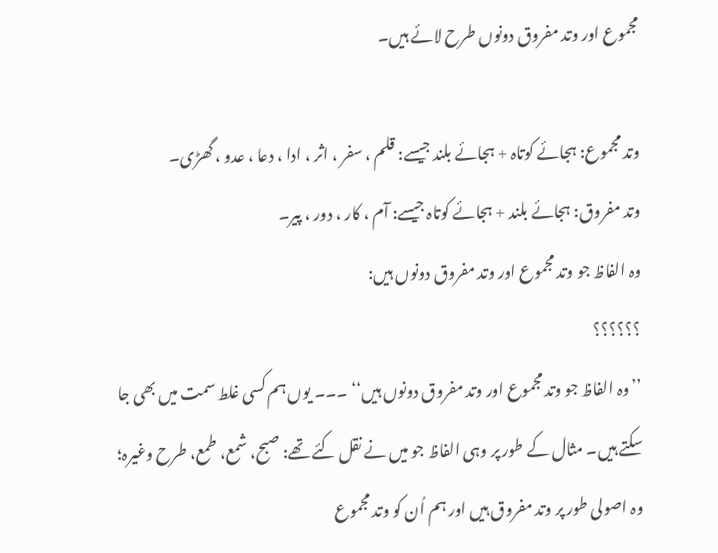مجموع اور وتد مفروق دونوں طرح لائے ہیں۔

وتد مجموع: ہجائے کوتاہ + ہجائے بلند جیسے: قلم ، سفر ، اثر ، ادا ، دعا ، عدو ، گھڑی۔
وتد مفروق: ہجائے بلند + ہجائے کوتاہ جیسے: آم ، کار ، دور ، پیر۔
وہ الفاظ جو وتد مجموع اور وتد مفروق دونوں ہیں:
؟؟؟؟؟؟
’’وہ الفاظ جو وتد مجموع اور وتد مفروق دونوں ہیں‘‘ ۔۔۔ یوں ہم کسی غلط سمت میں بھی جا سکتے ہیں۔ مثال کے طور پر وہی الفاظ جو میں نے نقل کئے تھے: صبح، شمع، طمع، طرح وغیرہ؛ وہ اصولی طور پر وتد مفروق ہیں اور ہم اُن کو وتد مجموع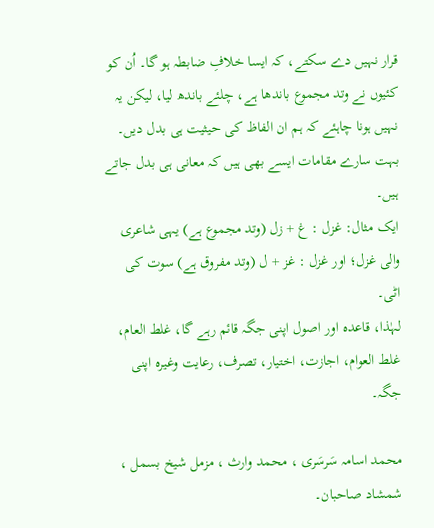قرار نہیں دے سکتے، کہ ایسا خلافِ ضابطہ ہو گا۔ اُن کو کئیوں نے وتد مجموع باندھا ہے، چلئے باندھ لیا، لیکن یہ نہیں ہونا چاہئے کہ ہم ان الفاظ کی حیثیت ہی بدل دیں۔
بہت سارے مقامات ایسے بھی ہیں کہ معانی ہی بدل جاتے ہیں۔
ایک مثال: غزل : غ + زل (وتد مجموع ہے) یہی شاعری والی غزل؛ اور غزل : غز + ل (وتد مفروق ہے) سوت کی اٹی۔
لہٰذا، قاعدہ اور اصول اپنی جگہ قائم رہے گا، غلط العام، غلط العوام، اجازت، اختیار، تصرف، رعایت وغیرہ اپنی جگہ۔

محمد اسامہ سَرسَری ، محمد وارث ، مزمل شیخ بسمل ، شمشاد صاحبان۔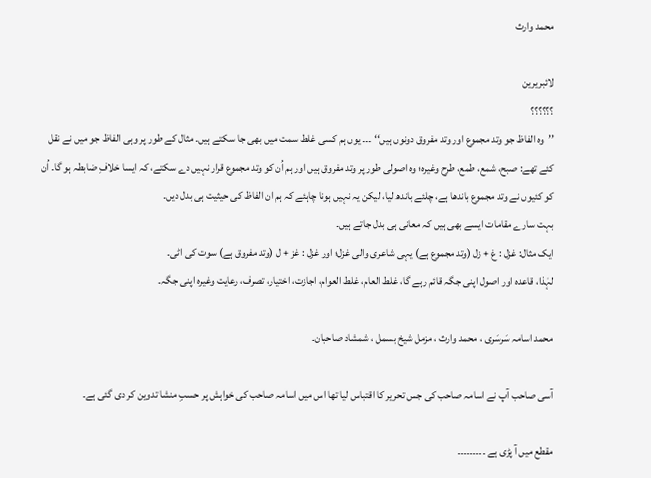محمد وارث

لائبریرین
؟؟؟؟؟؟
’’وہ الفاظ جو وتد مجموع اور وتد مفروق دونوں ہیں‘‘ ۔۔۔ یوں ہم کسی غلط سمت میں بھی جا سکتے ہیں۔ مثال کے طور پر وہی الفاظ جو میں نے نقل کئے تھے: صبح، شمع، طمع، طرح وغیرہ؛ وہ اصولی طور پر وتد مفروق ہیں اور ہم اُن کو وتد مجموع قرار نہیں دے سکتے، کہ ایسا خلافِ ضابطہ ہو گا۔ اُن کو کئیوں نے وتد مجموع باندھا ہے، چلئے باندھ لیا، لیکن یہ نہیں ہونا چاہئے کہ ہم ان الفاظ کی حیثیت ہی بدل دیں۔
بہت سارے مقامات ایسے بھی ہیں کہ معانی ہی بدل جاتے ہیں۔
ایک مثال: غزل : غ + زل (وتد مجموع ہے) یہی شاعری والی غزل؛ اور غزل : غز + ل (وتد مفروق ہے) سوت کی اٹی۔
لہٰذا، قاعدہ اور اصول اپنی جگہ قائم رہے گا، غلط العام، غلط العوام، اجازت، اختیار، تصرف، رعایت وغیرہ اپنی جگہ۔

محمد اسامہ سَرسَری ، محمد وارث ، مزمل شیخ بسمل ، شمشاد صاحبان۔

آسی صاحب آپ نے اسامہ صاحب کی جس تحریر کا اقتباس لیا تھا اس میں اسامہ صاحب کی خواہش پر حسبِ منشا تدوین کر دی گئی ہے۔

مقطع میں آ پڑی ہے ۔۔۔۔۔۔۔۔۔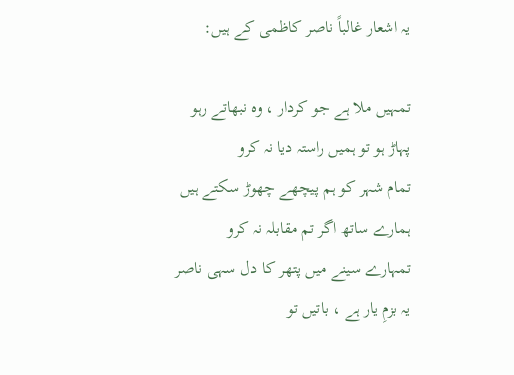یہ اشعار غالباً ناصر کاظمی کے ہیں:

تمہیں ملا ہے جو کردار ، وہ نبھاتے رہو
پہاڑ ہو تو ہمیں راستہ دیا نہ کرو
تمام شہر کو ہم پیچھے چھوڑ سکتے ہیں
ہمارے ساتھ اگر تم مقابلہ نہ کرو
تمہارے سینے میں پتھر کا دل سہی ناصر
یہ بزمِ یار ہے ، باتیں تو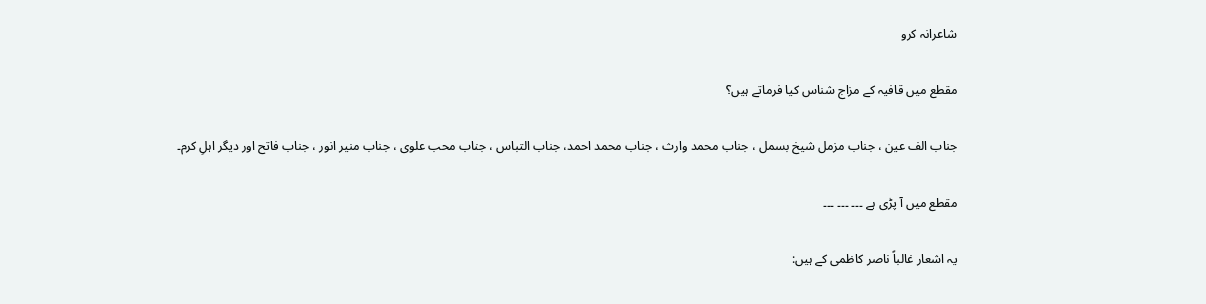شاعرانہ کرو

مقطع میں قافیہ کے مزاج شناس کیا فرماتے ہیں؟

جناب الف عین ، جناب مزمل شیخ بسمل ، جناب محمد وارث ، جناب محمد احمد، جناب التباس ، جناب محب علوی ، جناب منیر انور ، جناب فاتح اور دیگر اہلِ کرم۔

مقطع میں آ پڑی ہے ۔۔۔ ۔۔۔ ۔۔۔

یہ اشعار غالباً ناصر کاظمی کے ہیں: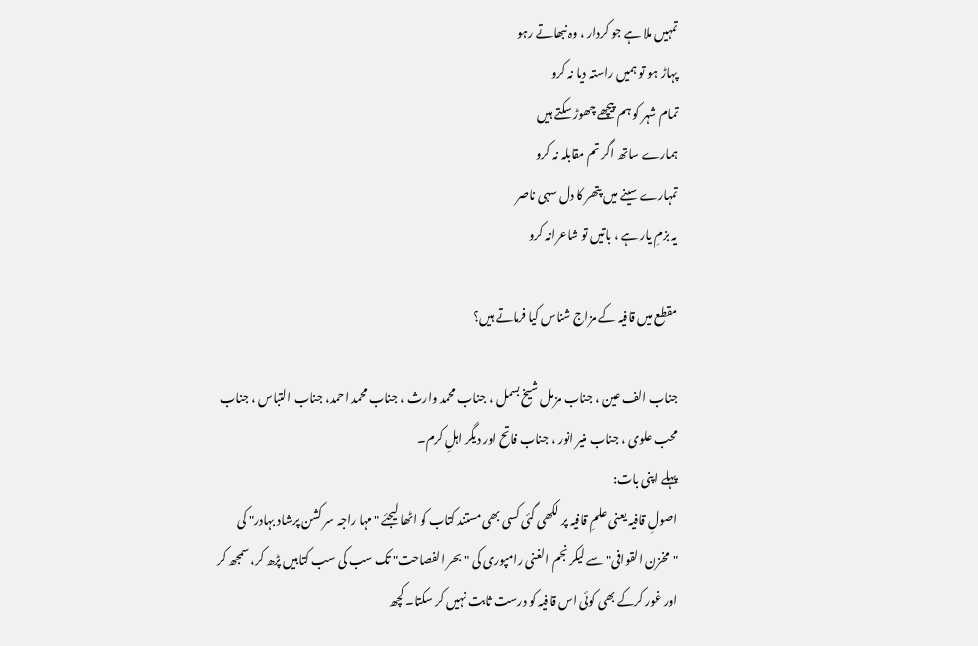تمہیں ملا ہے جو کردار ، وہ نبھاتے رہو
پہاڑ ہو تو ہمیں راستہ دیا نہ کرو
تمام شہر کو ہم پیچھے چھوڑ سکتے ہیں
ہمارے ساتھ اگر تم مقابلہ نہ کرو
تمہارے سینے میں پتھر کا دل سہی ناصر
یہ بزمِ یار ہے ، باتیں تو شاعرانہ کرو

مقطع میں قافیہ کے مزاج شناس کیا فرماتے ہیں؟

جناب الف عین ، جناب مزمل شیخ بسمل ، جناب محمد وارث ، جناب محمد احمد، جناب التباس ، جناب محب علوی ، جناب منیر انور ، جناب فاتح اور دیگر اہلِ کرم۔
پہلے اپنی بات:
اصولِ قافیہ یعنی علمِ قافیہ پر لکھی گئی کسی بھی مستند کتاب کو اٹھا لیجئے "مہا راجہ سر کشن پرشاد بہادر" کی "مخزن القوافی" سے لیکر نجم الغنی رامپوری کی "بحر الفصاحت" تک سب کی سب کتابیں پڑھ کر، سمجھ کر اور غور کرکے بھی کوئی اس قافیہ کو درست ثابت نہیں کر سکتا۔ کچھ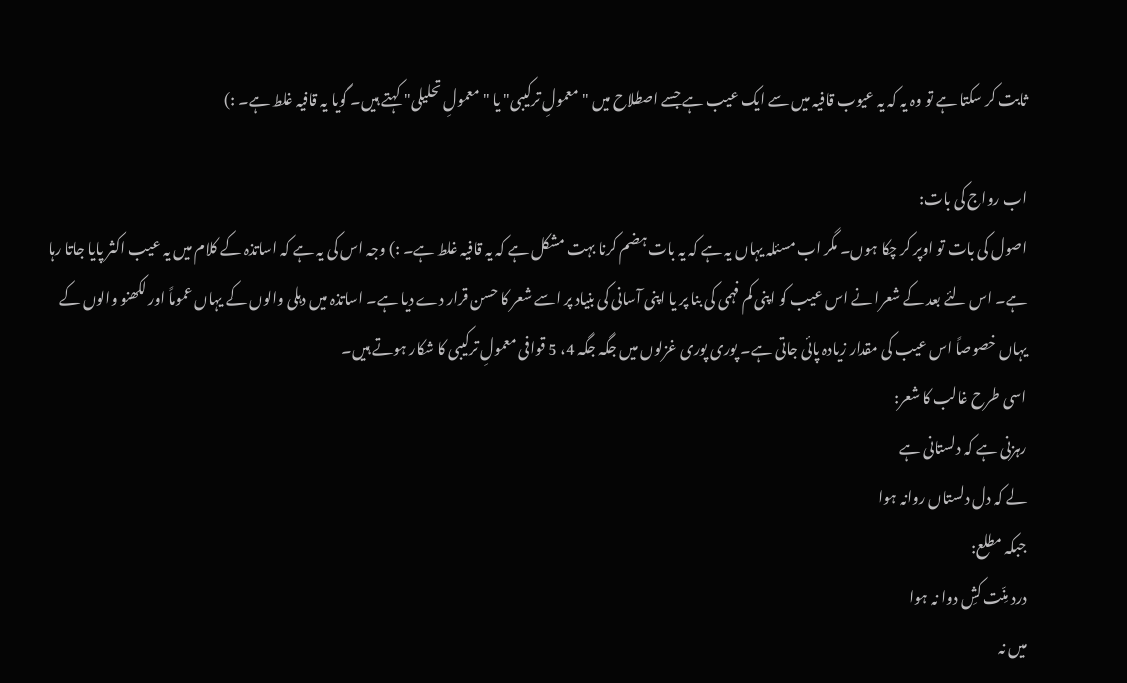ثابت کر سکتا ہے تو وہ یہ کہ یہ عیوب قافیہ میں سے ایک عیب ہے جسے اصطلاح میں "معمولِ ترکیبی" یا "معمولِ تحلیلی" کہتے ہیں۔ گویا یہ قافیہ غلط ہے۔ :)

اب رواج کی بات:
اصول کی بات تو اوپر کر چکا ہوں۔ مگر اب مسئلہ یہاں یہ ہے کہ یہ بات ہضم کرنا بہت مشکل ہے کہ یہ قافیہ غلط ہے۔ :) وجہ اس کی یہ ہے کہ اساتذہ کے کلام میں یہ عیب اکثر پایا جاتا رہا ہے۔ اس لئے بعد کے شعرا نے اس عیب کو اپنی کم فہمی کی بنا پر یا اپنی آسانی کی بنیاد پر اسے شعر کا حسن قرار دے دیا ہے۔ اساتذہ میں دہلی والوں کے یہاں عموماً اور لکھنو والوں کے یہاں خصوصاً اس عیب کی مقدار زیادہ پائی جاتی ہے۔ پوری پوری غزلوں میں جگہ جگہ 4، 5 قوافی معمولِ ترکیبی کا شکار ہوتے ہیں۔
اسی طرح غالب کا شعر:
رہزنی ہے کہ دلستانی ہے
لے کہ دل دلستاں روانہ ہوا
جبکہ مطلع:
درد مِنّت کشِ دوا نہ ہوا
میں نہ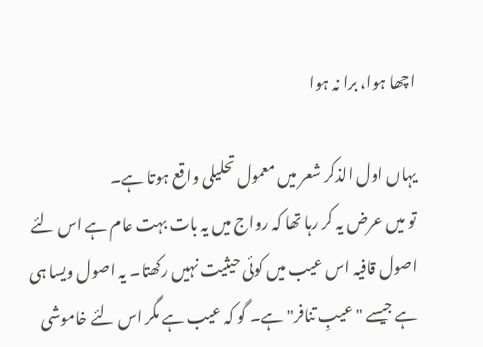اچھا ہوا، برا نہ ہوا

یہاں اول الذکر شعر میں معمول تحلیلی واقع ہوتا ہے۔
تو میں عرض یہ کر رہا تھا کہ رواج میں یہ بات بہت عام ہے اس لئے اصول قافیہ اس عیب میں کوئی حیثیت نہیں رکھتا۔ یہ اصول ویسا ہی ہے جیسے "عیبِ تنافر" ہے۔ گو کہ عیب ہے مگر اس لئے خاموشی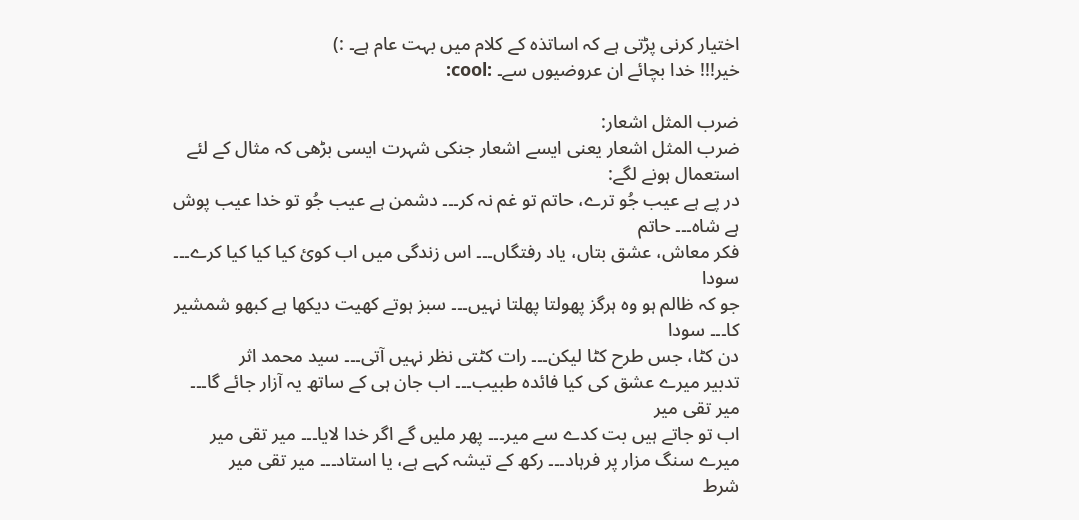اختیار کرنی پڑتی ہے کہ اساتذہ کے کلام میں بہت عام ہے۔ :)
خیر!!! خدا بچائے ان عروضیوں سے۔ :cool:

ضرب المثل اشعار:
ضرب المثل اشعار یعنی ایسے اشعار جنکی شہرت ایسی بڑھی کہ مثال کے لئے استعمال ہونے لگے:
در پے ہے عیب جُو ترے، حاتم تو غم نہ کر۔۔۔ دشمن ہے عیب جُو تو خدا عیب پوش ہے شاہ۔۔۔ حاتم
فکر معاش، عشق بتاں، یاد رفتگاں۔۔۔ اس زندگی میں اب کوئ کیا کیا کیا کرے۔۔۔ سودا
جو کہ ظالم ہو وہ ہرگز پھولتا پھلتا نہیں۔۔۔ سبز ہوتے کھیت دیکھا ہے کبھو شمشیر کا۔۔۔ سودا
دن کٹا، جس طرح کٹا لیکن۔۔۔ رات کٹتی نظر نہیں آتی۔۔۔ سید محمد اثر
تدبیر میرے عشق کی کیا فائدہ طبیب۔۔۔ اب جان ہی کے ساتھ یہ آزار جائے گا۔۔۔ میر تقی میر
اب تو جاتے ہیں بت کدے سے میر۔۔۔ پھر ملیں گے اگر خدا لایا۔۔۔ میر تقی میر
میرے سنگ مزار پر فرہاد۔۔۔ رکھ کے تیشہ کہے ہے، یا استاد۔۔۔ میر تقی میر
شرط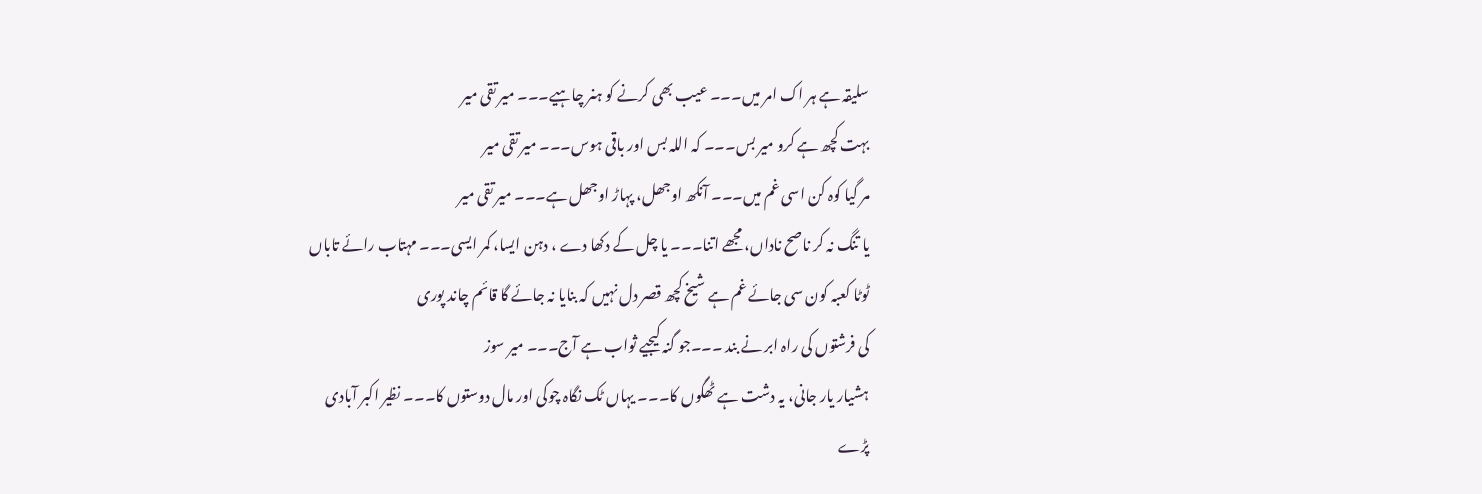سلیقہ ہے ہر اک امر میں۔۔۔ عیب بھی کرنے کو ہنر چاہیے۔۔۔ میر تقی میر
بہت کچھ ہے کرو میر بس۔۔۔ کہ اللہ بس اور باقی ہوس۔۔۔ میر تقی میر
مر گیا کوہ کن اسی غم میں۔۔۔ آنکھ اوجھل، پہاڑ اوجھل ہے۔۔۔ میر تقی میر
یا تنگ نہ کر ناصح ناداں، مجھے اتنا۔۔۔ یا چل کے دکھا دے ، دہن ایسا، کمر ایسی۔۔۔ مہتاب رائے تاباں
ٹوٹا کعبہ کون سی جائے غم ہے شیخ کچھ قصر دل نہیں کہ بنایا نہ جائے گا قائم چاند پوری
کی فرشتوں کی راہ ابر نے بند ۔۔۔جو گنہ کیجیے ثواب ہے آج۔۔۔ میر سوز
ہشیار یار جانی، یہ دشت ہے ٹھگوں کا۔۔۔ یہاں ٹک نگاہ چوکی اور مال دوستوں کا۔۔۔ نظیر اکبر آبادی
پڑے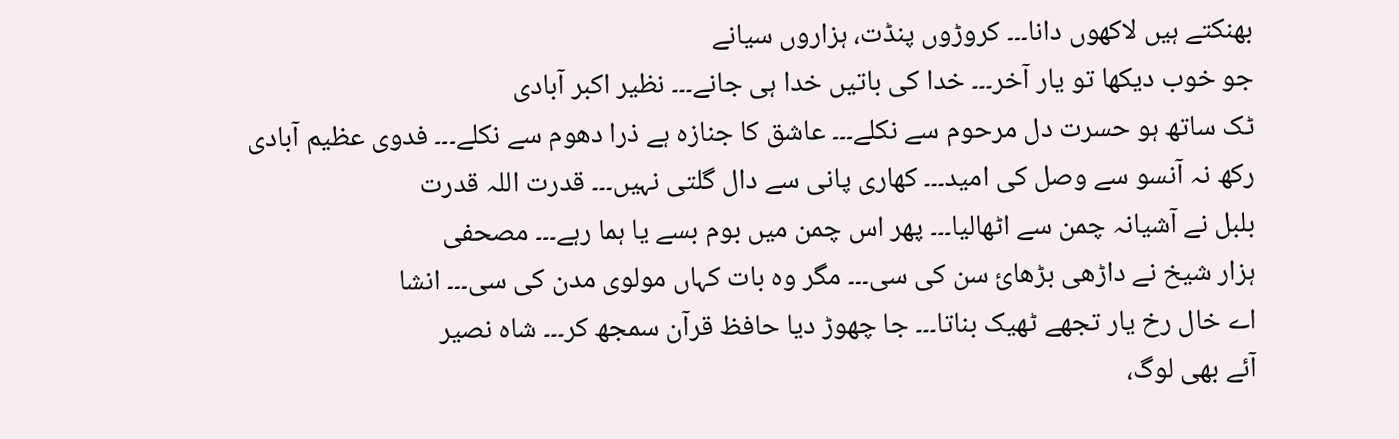بھنکتے ہیں لاکھوں دانا۔۔۔ کروڑوں پنڈت، ہزاروں سیانے
جو خوب دیکھا تو یار آخر۔۔۔ خدا کی باتیں خدا ہی جانے۔۔۔ نظیر اکبر آبادی
ٹک ساتھ ہو حسرت دل مرحوم سے نکلے۔۔۔ عاشق کا جنازہ ہے ذرا دھوم سے نکلے۔۔۔ فدوی عظیم آبادی
رکھ نہ آنسو سے وصل کی امید۔۔۔ کھاری پانی سے دال گلتی نہیں۔۔۔ قدرت اللہ قدرت
بلبل نے آشیانہ چمن سے اٹھالیا۔۔۔ پھر اس چمن میں بوم بسے یا ہما رہے۔۔۔ مصحفی
ہزار شیخ نے داڑھی بڑھائ سن کی سی۔۔۔ مگر وہ بات کہاں مولوی مدن کی سی۔۔۔ انشا
اے خال رخ یار تجھے ٹھیک بناتا۔۔۔ جا چھوڑ دیا حافظ قرآن سمجھ کر۔۔۔ شاہ نصیر
آئے بھی لوگ،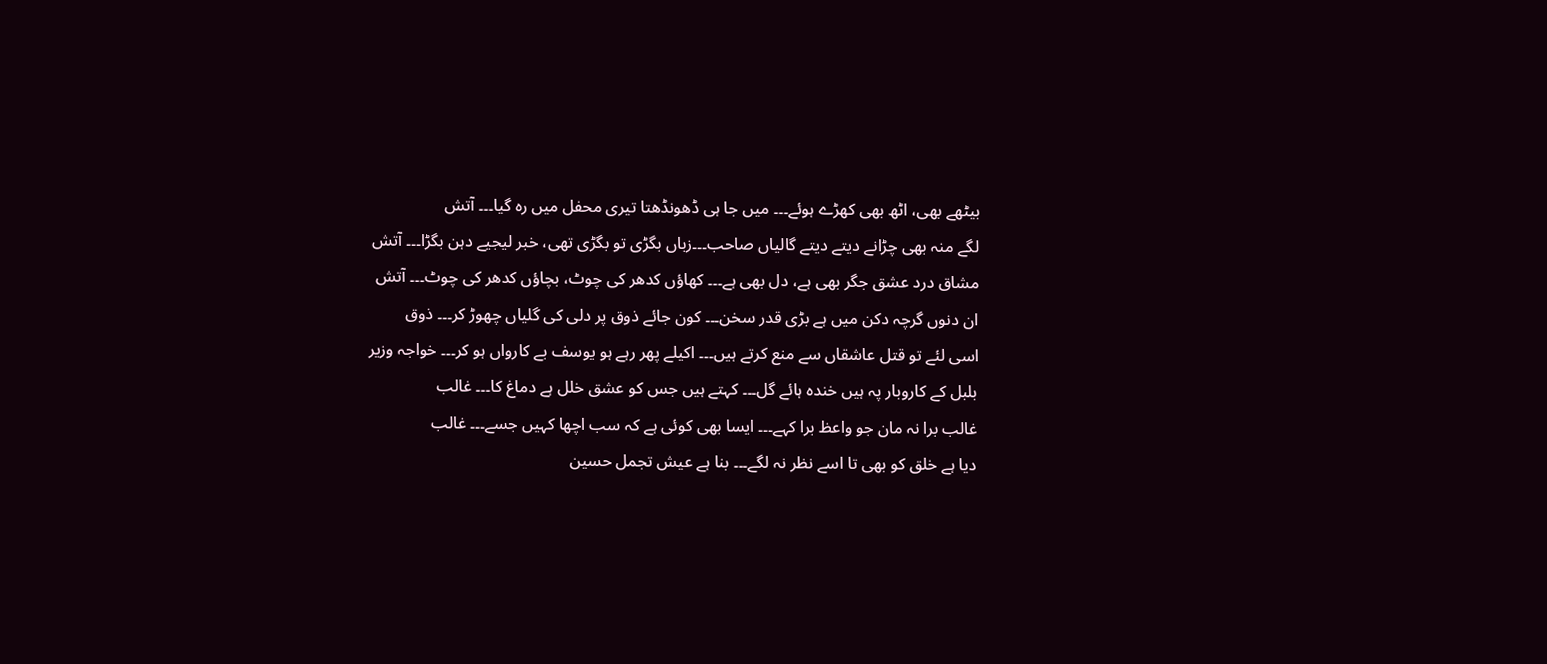بیٹھے بھی، اٹھ بھی کھڑے ہوئے۔۔۔ میں جا ہی ڈھونڈھتا تیری محفل میں رہ گیا۔۔۔ آتش
لگے منہ بھی چڑانے دیتے دیتے گالیاں صاحب۔۔۔زباں بگڑی تو بگڑی تھی، خبر لیجیے دہن بگڑا۔۔۔ آتش
مشاق درد عشق جگر بھی ہے، دل بھی ہے۔۔۔ کھاؤں کدھر کی چوٹ، بچاؤں کدھر کی چوٹ۔۔۔ آتش
ان دنوں گرچہ دکن میں ہے بڑی قدر سخن۔۔۔ کون جائے ذوق پر دلی کی گلیاں چھوڑ کر۔۔۔ ذوق
اسی لئے تو قتل عاشقاں سے منع کرتے ہیں۔۔۔ اکیلے پھر رہے ہو یوسف بے کارواں ہو کر۔۔۔ خواجہ وزیر
بلبل کے کاروبار پہ ہیں خندہ ہائے گل۔۔۔ کہتے ہیں جس کو عشق خلل ہے دماغ کا۔۔۔ غالب
غالب برا نہ مان جو واعظ برا کہے۔۔۔ ایسا بھی کوئی ہے کہ سب اچھا کہیں جسے۔۔۔ غالب
دیا ہے خلق کو بھی تا اسے نظر نہ لگے۔۔۔ بنا ہے عیش تجمل حسین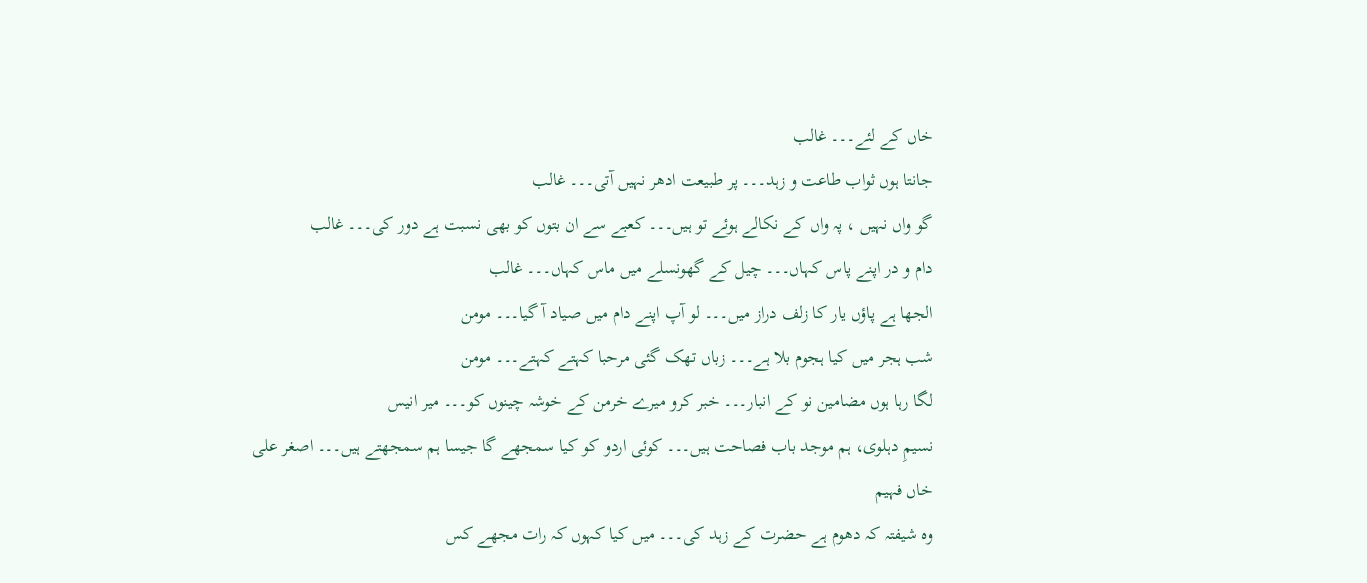خاں کے لئے۔۔۔ غالب
جانتا ہوں ثواب طاعت و زہد۔۔۔ پر طبیعت ادھر نہیں آتی۔۔۔ غالب
گو واں نہیں ، پہ واں کے نکالے ہوئے تو ہیں۔۔۔ کعبے سے ان بتوں کو بھی نسبت ہے دور کی۔۔۔ غالب
دام و در اپنے پاس کہاں۔۔۔ چیل کے گھونسلے میں ماس کہاں۔۔۔ غالب
الجھا ہے پاؤں یار کا زلف دراز میں۔۔۔ لو آپ اپنے دام میں صیاد آ گیا۔۔۔ مومن
شب ہجر میں کیا ہجوم بلا ہے۔۔۔ زباں تھک گئی مرحبا کہتے کہتے۔۔۔ مومن
لگا رہا ہوں مضامین نو کے انبار۔۔۔ خبر کرو میرے خرمن کے خوشہ چینوں کو۔۔۔ میر انیس
نسیمِ دہلوی، ہم موجد باب فصاحت ہیں۔۔۔ کوئی اردو کو کیا سمجھے گا جیسا ہم سمجھتے ہیں۔۔۔ اصغر علی خاں فہیم
وہ شیفتہ کہ دھوم ہے حضرت کے زہد کی۔۔۔ میں کیا کہوں کہ رات مجھے کس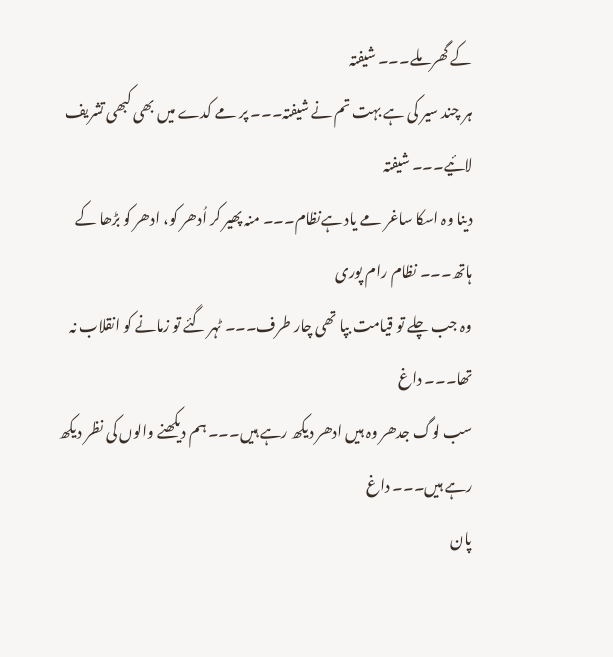کے گھر ملے۔۔۔ شیفتہ
ہر چند سیر کی ہے بہت تم نے شیفتہ۔۔۔ پر مے کدے میں بھی کبھی تشریف لائیے۔۔۔ شیفتہ
دینا وہ اسکا ساغر مے یاد ہےنظام۔۔۔ منہ پھیر کر اُدھر کو، ادھر کو بڑھا کے ہاتھ۔۔۔ نظام رام پوری
وہ جب چلے تو قیامت بپا تھی چار طرف۔۔۔ ٹہر گئے تو زمانے کو انقلاب نہ تھا۔۔۔ داغ
سب لوگ جدھر وہ ہیں ادھر دیکھ رہے ہیں۔۔۔ ہم دیکھنے والوں کی نظر دیکھ رہے ہیں۔۔۔ داغ
پان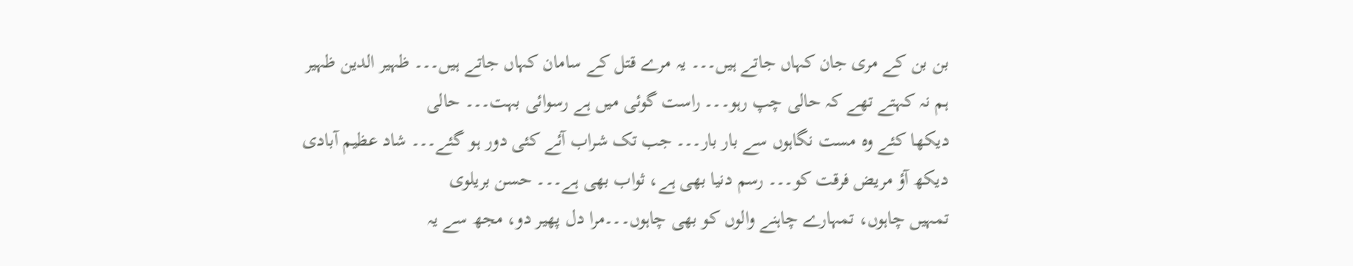بن بن کے مری جان کہاں جاتے ہیں۔۔۔ یہ مرے قتل کے سامان کہاں جاتے ہیں۔۔۔ ظہیر الدین ظہیر
ہم نہ کہتے تھے کہ حالی چپ رہو۔۔۔ راست گوئی میں ہے رسوائی بہت۔۔۔ حالی
دیکھا کئے وہ مست نگاہوں سے بار بار۔۔۔ جب تک شراب آئے کئی دور ہو گئے۔۔۔ شاد عظیم آبادی
دیکھ آؤ مریض فرقت کو۔۔۔ رسم دنیا بھی ہے، ثواب بھی ہے۔۔۔ حسن بریلوی
تمہیں چاہوں، تمہارے چاہنے والوں کو بھی چاہوں۔۔۔مرا دل پھیر دو، مجھ سے یہ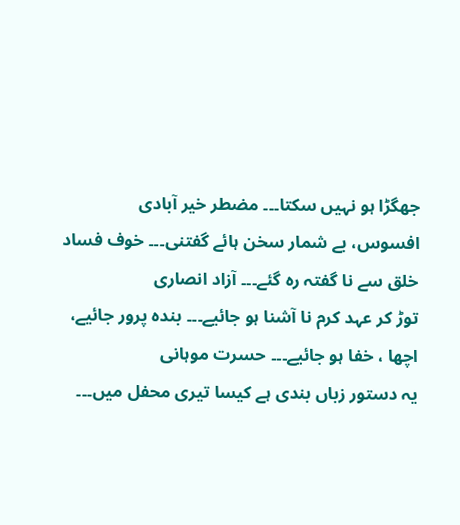جھگڑا ہو نہیں سکتا۔۔۔ مضطر خیر آبادی
افسوس، بے شمار سخن ہائے گفتنی۔۔۔ خوف فساد خلق سے نا گفتہ رہ گئے۔۔۔ آزاد انصاری
توڑ کر عہد کرم نا آشنا ہو جائیے۔۔۔ بندہ پرور جائیے، اچھا ، خفا ہو جائیے۔۔۔ حسرت موہانی
یہ دستور زباں بندی ہے کیسا تیری محفل میں۔۔۔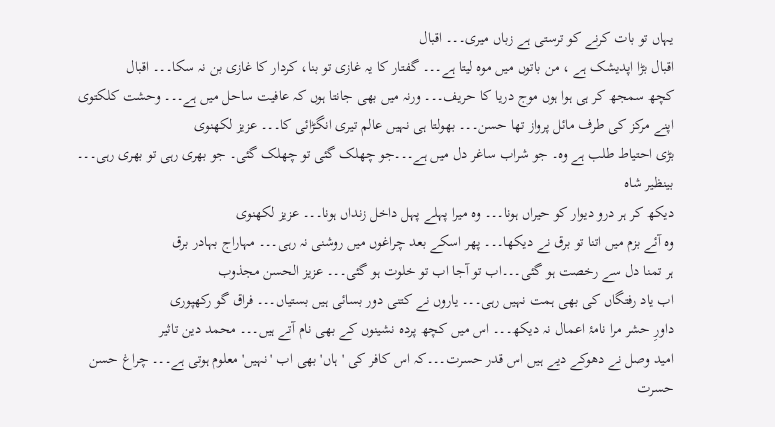یہاں تو بات کرنے کو ترستی ہے زباں میری۔۔۔ اقبال
اقبال بڑا اپدیشک ہے ، من باتوں میں موہ لیتا ہے۔۔۔ گفتار کا یہ غازی تو بنا، کردار کا غازی بن نہ سکا۔۔۔ اقبال
کچھ سمجھ کر ہی ہوا ہوں موج دریا کا حریف۔۔۔ ورنہ میں بھی جانتا ہوں کہ عافیت ساحل میں ہے۔۔۔ وحشت کلکتوی
اپنے مرکز کی طرف مائل پرواز تھا حسن۔۔۔ بھولتا ہی نہیں عالم تیری انگڑائی کا۔۔۔ عزیز لکھنوی
بڑی احتیاط طلب ہے وہ۔ جو شراب ساغر دل میں ہے۔۔۔جو چھلک گئی تو چھلک گئی۔ جو بھری رہی تو بھری رہی۔۔۔ بینظیر شاہ
دیکھ کر ہر درو دیوار کو حیراں ہونا۔۔۔ وہ میرا پہلے پہل داخل زنداں ہونا۔۔۔ عزیز لکھنوی
وہ آئے بزم میں اتنا تو برق نے دیکھا۔۔۔ پھر اسکے بعد چراغوں میں روشنی نہ رہی۔۔۔ مہاراج بہادر برق
ہر تمنا دل سے رخصت ہو گئی۔۔۔اب تو آجا اب تو خلوت ہو گئی۔۔۔ عزیز الحسن مجذوب
اب یاد رفتگاں کی بھی ہمت نہیں رہی۔۔۔ یاروں نے کتنی دور بسائی ہیں بستیاں۔۔۔ فراق گو رکھپوری
داورِ حشر مرا نامۂ اعمال نہ دیکھ۔۔۔ اس میں کچھ پردہ نشینوں کے بھی نام آتے ہیں۔۔۔ محمد دین تاثیر
امید وصل نے دھوکے دیے ہیں اس قدر حسرت۔۔۔کہ اس کافر کی 'ہاں' بھی اب 'نہیں' معلوم ہوتی ہے۔۔۔ چراغ حسن حسرت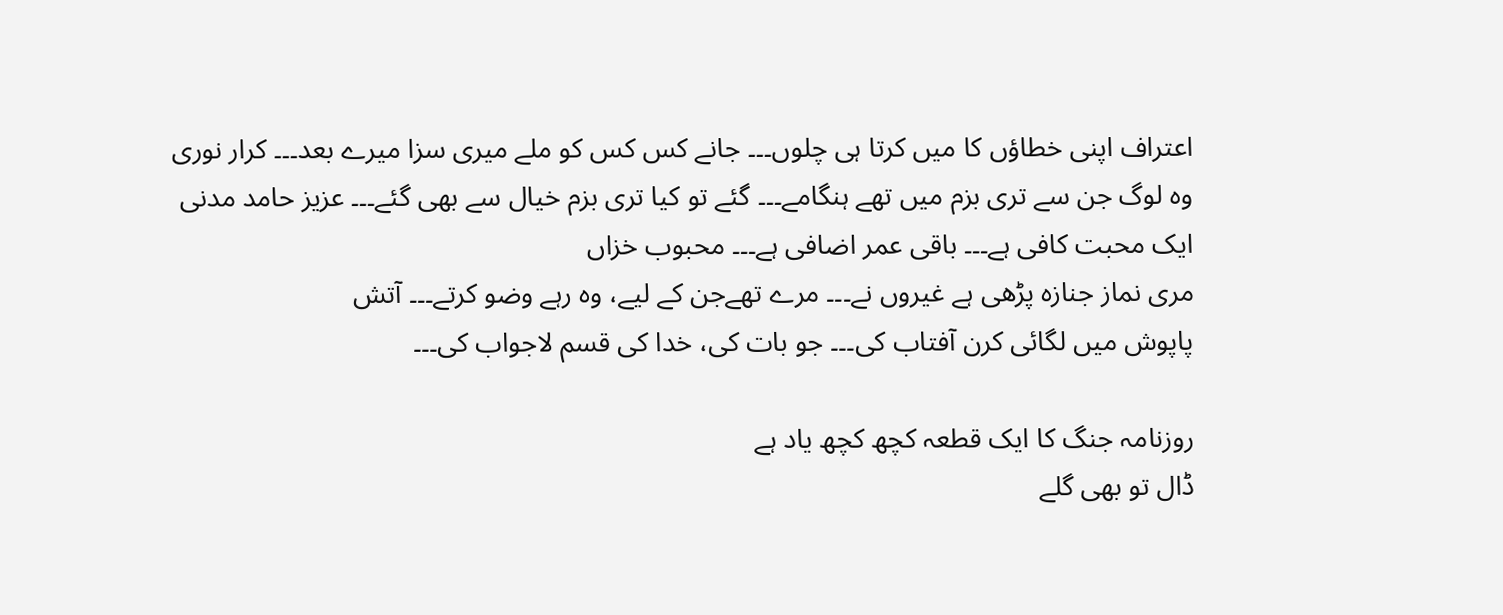اعتراف اپنی خطاؤں کا میں کرتا ہی چلوں۔۔۔ جانے کس کس کو ملے میری سزا میرے بعد۔۔۔ کرار نوری
وہ لوگ جن سے تری بزم میں تھے ہنگامے۔۔۔ گئے تو کیا تری بزم خیال سے بھی گئے۔۔۔ عزیز حامد مدنی
ایک محبت کافی ہے۔۔۔ باقی عمر اضافی ہے۔۔۔ محبوب خزاں
مری نماز جنازہ پڑھی ہے غیروں نے۔۔۔ مرے تھےجن کے لیے، وہ رہے وضو کرتے۔۔۔ آتش
پاپوش میں لگائی کرن آفتاب کی۔۔۔ جو بات کی، خدا کی قسم لاجواب کی۔۔۔

روزنامہ جنگ کا ایک قطعہ کچھ کچھ یاد ہے
ڈال تو بھی گلے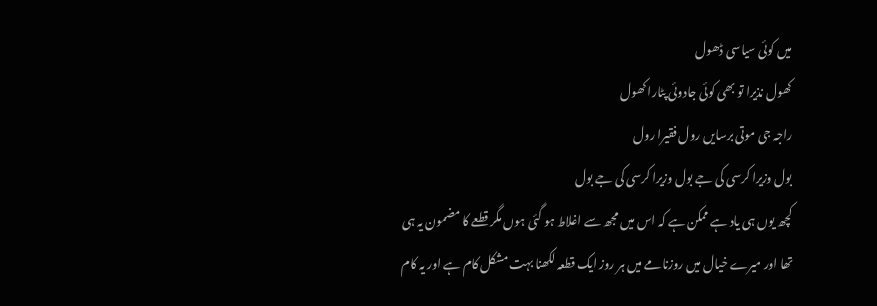میں کوئی سیاسی ڈھول
کھول نذیرا تو بھی کوئی جادوئی پٹارا کھول
راجہ جی موتی برسایں رول فقیرا رول
بول وزیرا کرسی کی جے بول وزیرا کرسی کی جے بول
کچھ یوں ہی یاد ہے ممکن ہے کہ اس میں مجھ سے اغلاط ہو گئی ہوں مگر قطعے کا مضمون یہ ہی تھا اور میرے خیال میں روزنامے میں ہر روز ایک قطعہ لکھنا بہت مشکل کام ہے اور یہ کام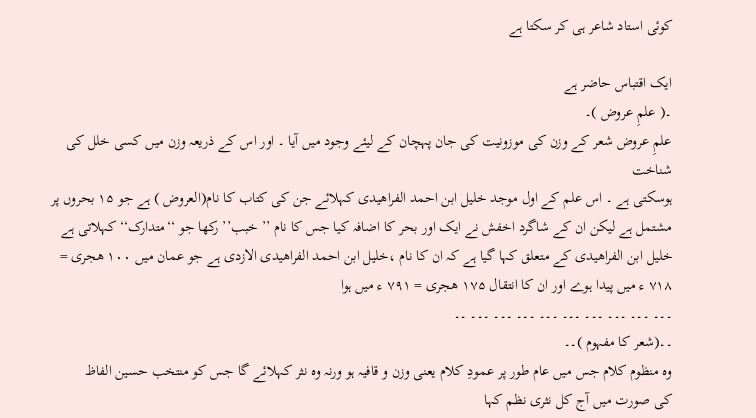کوئی استاد شاعر ہی کر سکتا ہے

ایک اقتباس حاضر ہے
۔( علمِ عروض )۔
علمِ عروض شعر کے وزن کی موزونیت کی جان پہچان کے لیئے وجود میں آیا ۔ اور اس کے ذریعہ وزن میں کسی خلل کی شناخت
ہوسکتی ہے ۔ اس علم کے اول موجد خلیل ابن احمد الفراھیدی کہلائے جن کی کتاب کا نام(العروض ) ہے جو ۱۵ بحروں پر
مشتمل ہے لیکن ان کے شاگرد اخفش نے ایک اور بحر کا اضافہ کیا جس کا نام ’’ خبب’’ رکھا جو ‘‘متدارک‘‘ کہلاتی ہے
خلیل ابن الفراھیدی کے متعلق کہا گیا ہے کہ ان کا نام ،خلیل ابن احمد الفراھیدی الازدی ہے جو عمان میں ۱۰۰ ھجری =
۷۱۸ ء میں پیدا ہوے اور ان کا انتقال ۱۷۵ ھجری = ۷۹۱ ء میں ہوا
۔۔۔ ۔۔۔ ۔۔۔ ۔۔۔ ۔۔۔ ۔۔۔ ۔۔۔ ۔۔۔ ۔۔۔ ۔۔
۔۔(شعر کا مفہوم )۔۔
وہ منظوم کلام جس میں عام طور پر عمودِ کلام یعنی وزن و قافیہ ہو ورنہ وہ نثر کہلائے گا جس کو منتخب حسین الفاظ
کی صورت میں آج کل نثری نظم کہا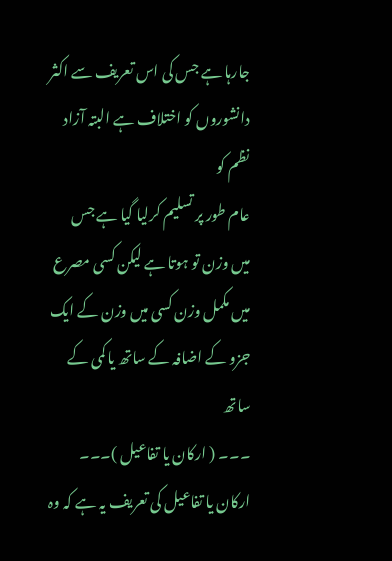جارہا ہے جس کی اس تعریف سے اکثر دانشوروں کو اختلاف ہے البتہ آزاد نظم کو
عام طور پر تسلیم کرلیا گیا ہے جس میں وزن تو ہوتا ہے لیکن کسی مصرع میں مکمل وزن کسی میں وزن کے ایک جزو کے اضافہ کے ساتھ یا کمی کے ساتھ
۔۔۔ ( ارکان یا تفاعیل )۔۔۔
ارکان یا تفاعیل کی تعریف یہ ہے کہ وہ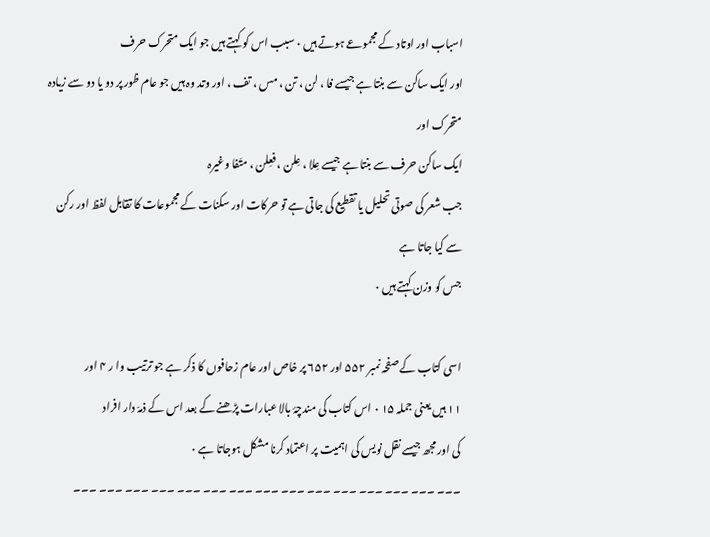اسباب اور اوتاد کے مجموعے ہوتے ہیں ۰ سبب اس کو کہتے ہیں جو ایک متحرک حرف
اور ایک ساکن سے بنتا ہے جیسے فا ، لن ، تن ، مس ، تف ، اور وتد وہ ہیں جو عام ظور پر دو یا دو سے زیادہ متحرک اور
ایک ساکن حرف سے بنتا ہے جیسے عِلا ، عِلن ، فعِلن ، متَفا وغیرہ
جب شعر کی صوتی تحلیل یا تقطیع کی جاتی ہے تو حرکات اور سکنات کے مجموعات کا تقابل لفظ اور رکن سے کیا جاتا ہے
جس کو وزن کہتے ہیں ۰

اسی کتاب کے صفحہ نمبر ۵۵۲ اور ۶۵۲ پر خاص اور عام زحافوں کا ذکر ہے جو ترتیب وا ر ۴ اور
۱۱ ہیں یعنی جملہ ۱۵ ۰ اس کتاب کی مندچۂ بالا عبارات پڑھنے کے بعد اس کے ذمہّ دار افراد
کی اور مجھ جیسے نقل نویس کی اہمیت پر اعتماد کرنا مشکل ہوجاتا ہے ۰
۔۔۔ ۔۔۔ ۔۔۔ ۔۔۔ ۔۔۔ ۔۔۔ ۔۔۔ ۔۔۔ ۔۔۔ ۔۔۔ ۔۔۔ ۔۔۔ ۔۔۔ ۔۔۔ ۔۔۔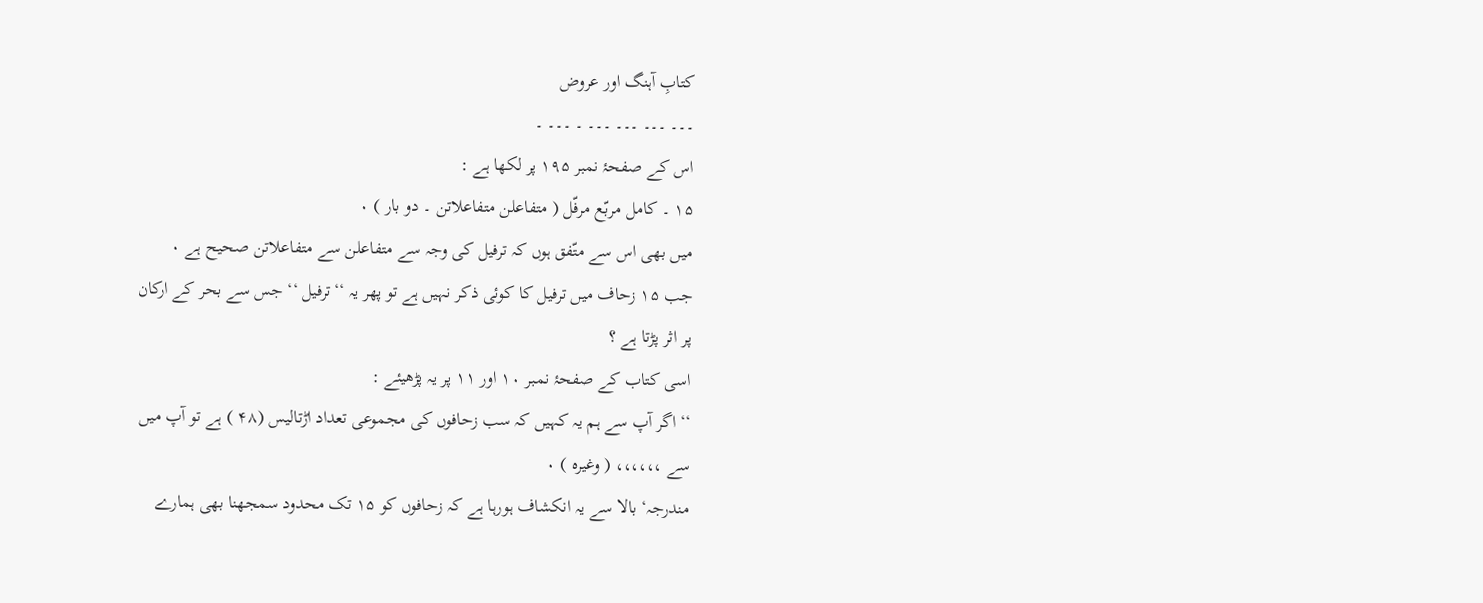کتابِ آہنگ اور عروض
۔۔۔ ۔۔۔ ۔۔۔ ۔۔۔ ۔ ۔۔۔ ۔
اس کے صفحۂ نمبر ۱۹۵ پر لکھا ہے :
۱۵ ۔ کامل مربّع مرفّل ( متفاعلن متفاعلاتن ۔ دو بار ) ۰
میں بھی اس سے متّفق ہوں کہ ترفیل کی وجہ سے متفاعلن سے متفاعلاتن صحیح ہے ۰
جب ۱۵ زحاف میں ترفیل کا کوئی ذکر نہیں ہے تو پھر یہ ‘‘ترفیل ‘‘ جس سے بحر کے ارکان
پر اثر پڑتا ہے ؟
اسی کتاب کے صفحۂ نمبر ۱۰ اور ۱۱ پر یہ پڑھیئے :
‘‘ اگر آپ سے ہم یہ کہیں کہ سب زحافوں کی مجموعی تعداد اڑتالیس (۴۸ ) ہے تو آپ میں
سے ،،،،،، ( وغیرہ ) ۰
مندرجہ‘ بالا سے یہ انکشاف ہورہا ہے کہ زحافوں کو ۱۵ تک محدود سمجھنا بھی ہمارے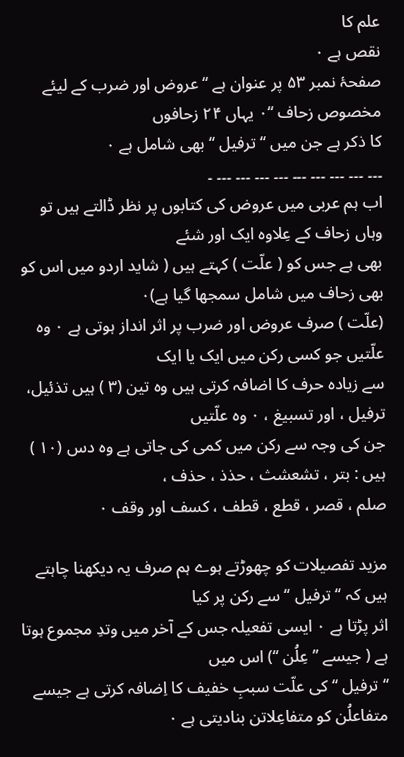علم کا
نقص ہے ۰
صفحۂ نمبر ۵۳ پر عنوان ہے ‘‘ عروض اور ضرب کے لیئے مخصوص زحاف ‘‘۰ یہاں ۲۴ زحافوں
کا ذکر ہے جن میں ‘‘ ترفیل ‘‘ بھی شامل ہے ۰
۔۔۔ ۔۔۔ ۔۔۔ ۔۔۔ ۔۔۔ ۔۔۔ ۔۔۔ ۔۔۔ ۔۔۔ ۔
اب ہم عربی میں عروض کی کتابوں پر نظر ڈالتے ہیں تو وہاں زحاف کے عِلاوہ ایک اور شئے
بھی ہے جس کو ( علّت ) کہتے ہیں ( شاید اردو میں اس کو بھی زحاف میں شامل سمجھا گیا ہے)۰
(علّت ) صرف عروض اور ضرب پر اثر انداز ہوتی ہے ۰ وہ علّتیں جو کسی رکن میں ایک یا ایک
سے زیادہ حرف کا اضافہ کرتی ہیں وہ تین (۳ ) ہیں تذئیل، ترفیل ، اور تسبیغ ، ۰ وہ علّتیں
جن کی وجہ سے رکن میں کمی کی جاتی ہے وہ دس (۱۰ ) ہیں : بتر ، تشعشث ، حذذ ، حذف ،
صلم ، قصر ، قطع ، قطف ، کسف اور وقف ۰

مزید تفصیلات کو چھوڑتے ہوے ہم صرف یہ دیکھنا چاہتے ہیں کہ ‘‘ ترفیل ‘‘ سے رکن پر کیا
اثر پڑتا ہے ۰ ایسی تفعیلہ جس کے آخر میں وتدِ مجموع ہوتا ہے ( جیسے ’’ عِلُن ‘‘) اس میں
‘‘ ترفیل ‘‘ کی علّت سببِ خفیف کا اِضافہ کرتی ہے جیسے متفاعلُن کو متفاعِلاتن بنادیتی ہے ۰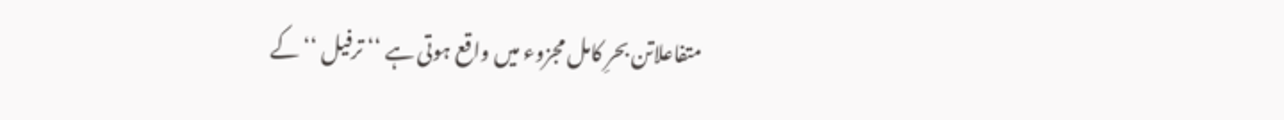متفاعلاتن بحرِ کامل مجزوء میں واقع ہوتی ہے ‘‘ ترفیل ‘‘ کے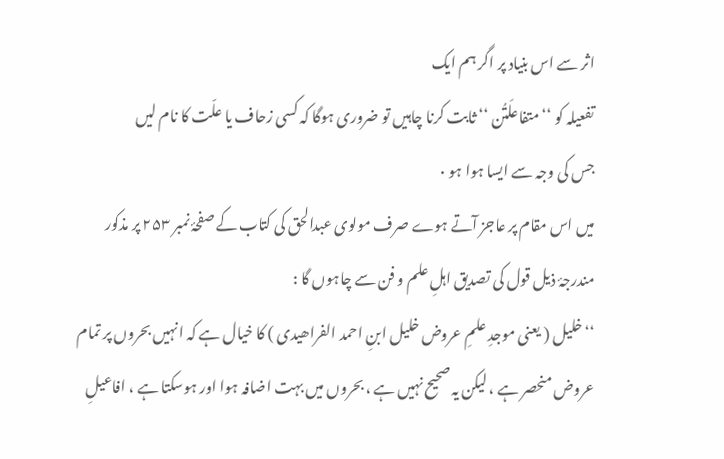اثر سے اس بنیاد پر اگر ہم ایک
تفعیلہ کو ‘‘ متفاعلَتُن ‘‘ ثابت کرنا چاہیں تو ضروری ہوگا کہ کسی زحاف یا علّت کا نام لیں
جس کی وجہ سے ایسا ہوا ہو ۰
میں اس مقام پر عاجز آتے ہوے صرف مولوی عبدالحق کی کتاب کے صفحۂ نمبر ۲۵۳ پر مذکور
مندرجۂ ذیل قول کی تصدیق اہلِ علم و فن سے چاہوں گا :
‘‘خلیل ( یعنی موجدِ علمِ عروض خلیل ابنِ احمد الفراھیدی ) کا خیال ہے کہ انہیں بحروں پر تمام
عروض منحصر ہے ، لیکن یہ صحیح نہیں ہے ، بحروں میں بہت اضافہ ہوا اور ہوسکتا ہے ، افاعیلِ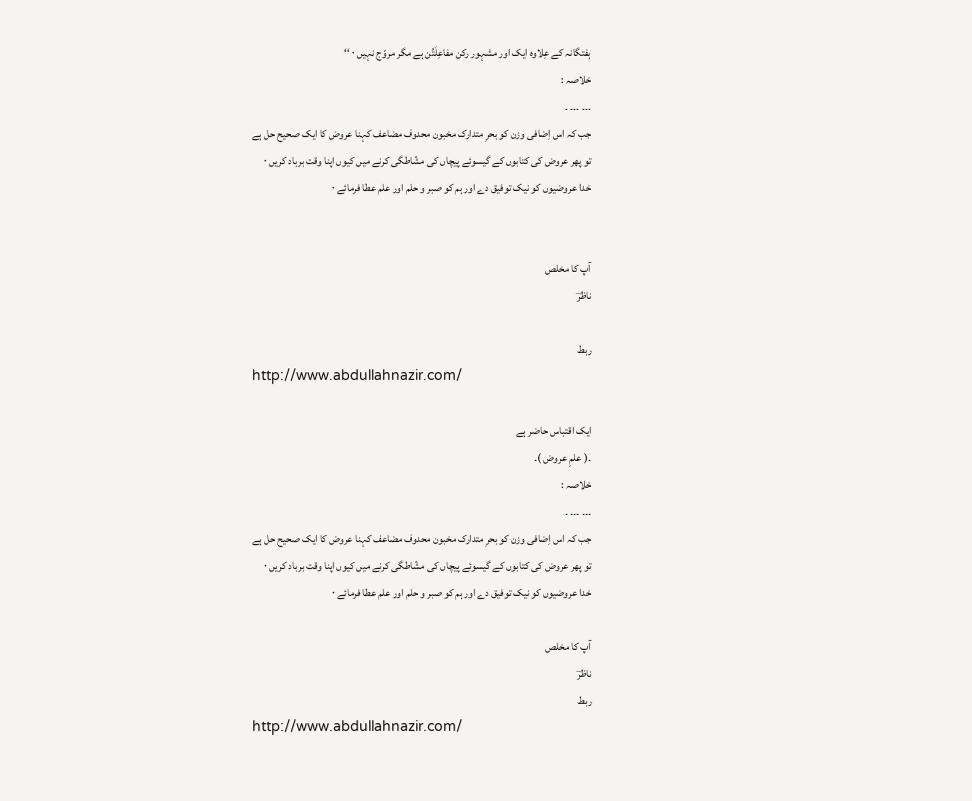ہفتگانہ کے عِلاوہ ایک اور مشہور رکن مفاعِلَتُن ہے مگر مروّج نہیں ۰ ‘‘
خلاصہ :
۔۔۔ ۔۔۔ ۔
جب کہ اس اِضافی وزن کو بحرِ متدارک مخبون محدوف مضاعف کہنا عروض کا ایک صحیح حل ہے
تو پھر عروض کی کتابوں کے گیسوئے پیچاں کی مشّاطگی کرنے میں کیوں اپنا وقت برباد کریں ۰
خدا عروضیوں کو نیک توفیق دے اور ہم کو صبر و حلم اور علم عطا فرمائے ۰


آپ کا مخلص
ناظرؔ

ربط
http://www.abdullahnazir.com/

ایک اقتباس حاضر ہے
۔( علمِ عروض )۔
خلاصہ :
۔۔۔ ۔۔۔ ۔
جب کہ اس اِضافی وزن کو بحرِ متدارک مخبون محدوف مضاعف کہنا عروض کا ایک صحیح حل ہے
تو پھر عروض کی کتابوں کے گیسوئے پیچاں کی مشّاطگی کرنے میں کیوں اپنا وقت برباد کریں ۰
خدا عروضیوں کو نیک توفیق دے اور ہم کو صبر و حلم اور علم عطا فرمائے ۰

آپ کا مخلص
ناظرؔ
ربط
http://www.abdullahnazir.com/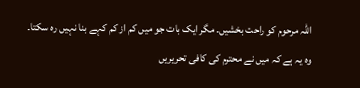اللہ مرحوم کو راحت بخشیں۔ مگر ایک بات جو میں کم از کم کہے بنا نہیں رہ سکتا۔
وہ یہ ہے کہ میں نے محترم کی کافی تحریریں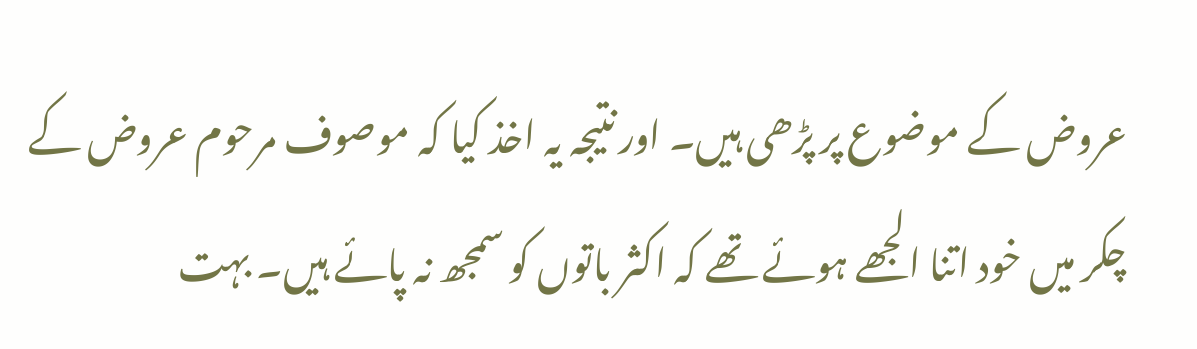عروض کے موضوع پر پڑھی ہیں۔ اور نتیجہ یہ اخذ کیا کہ موصوف مرحوم عروض کے چکر میں خود اتنا الجھے ہوئے تھے کہ اکثر باتوں کو سمجھ نہ پائے ہیں۔ بہت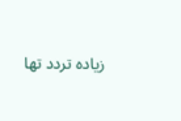زیادہ تردد تھا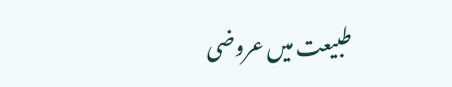طبیعت میں عروضی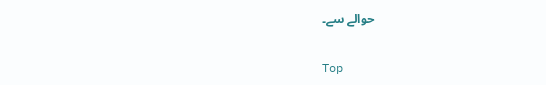حوالے سے۔

Top